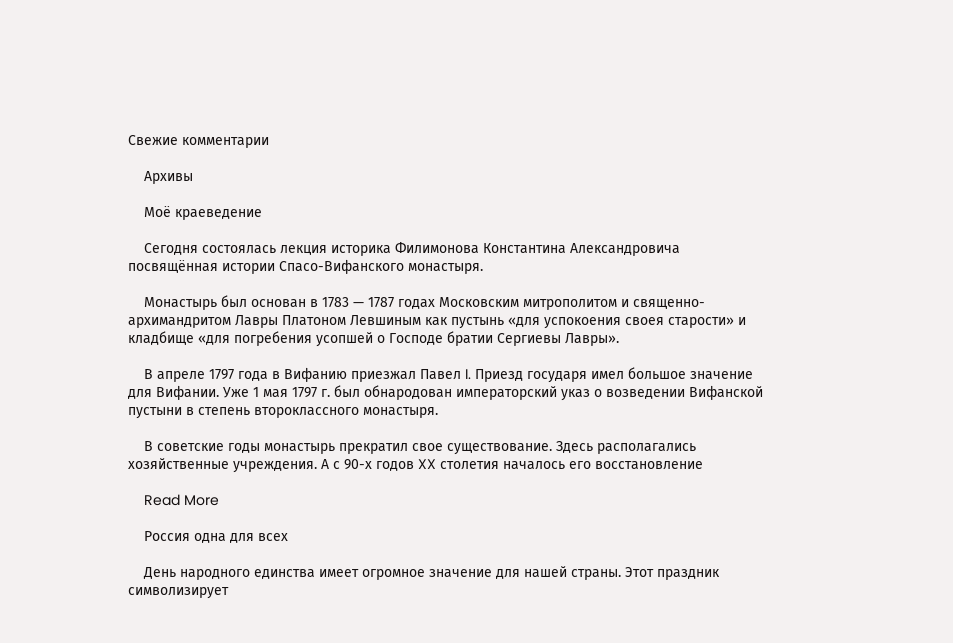Свежие комментарии

    Архивы

    Моё краеведение

    Сегодня состоялась лекция историка Филимонова Константина Александровича посвящённая истории Спасо-Вифанского монастыря.

    Монастырь был основан в 1783 — 1787 годах Московским митрополитом и священно-архимандритом Лавры Платоном Левшиным как пустынь «для успокоения своея старости» и кладбище «для погребения усопшей о Господе братии Сергиевы Лавры».

    В апреле 1797 года в Вифанию приезжал Павел I. Приезд государя имел большое значение для Вифании. Уже 1 мая 1797 г. был обнародован императорский указ о возведении Вифанской пустыни в степень второклассного монастыря.

    В советские годы монастырь прекратил свое существование. Здесь располагались хозяйственные учреждения. А с 90-х годов XX столетия началось его восстановление

    Read More

    Россия одна для всех

    День народного единства имеет огромное значение для нашей страны. Этот праздник символизирует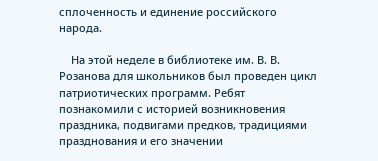сплоченность и единение российского народа.

    На этой неделе в библиотеке им. В. В. Розанова для школьников был проведен цикл патриотических программ. Ребят познакомили с историей возникновения праздника, подвигами предков, традициями празднования и его значении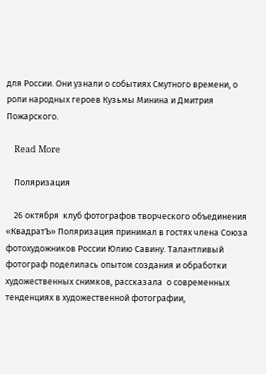для России. Они узнали о событиях Смутного времени, о роли народных героев Кузьмы Минина и Дмитрия Пожарского.

    Read More

    Поляризация

    26 октября  клуб фотографов творческого объединения «КвадратЪ» Поляризация принимал в гостях члена Союза фотохудожников России Юлию Савину. Талантливый  фотограф поделилась опытом создания и обработки художественных снимков, рассказала  о современных тенденциях в художественной фотографии,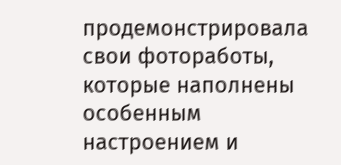продемонстрировала свои фотоработы, которые наполнены особенным настроением и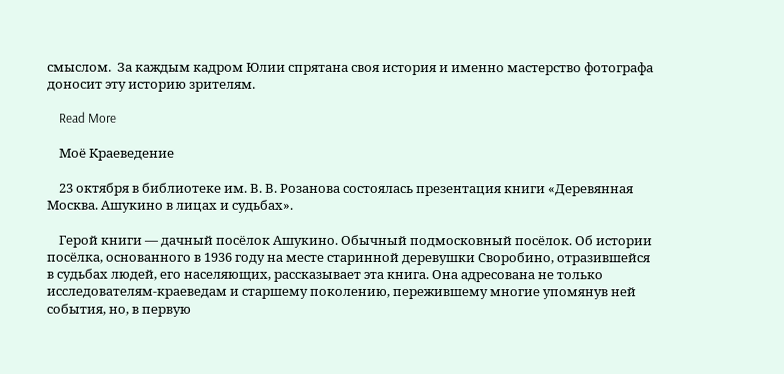смыслом.  За каждым кадром Юлии спрятана своя история и именно мастерство фотографа доносит эту историю зрителям.

    Read More

    Моё Краеведение

    23 октября в библиотеке им. В. В. Розанова состоялась презентация книги «Деревянная Москва. Ашукино в лицах и судьбах».

    Герой книги — дачный посёлок Ашукино. Обычный подмосковный посёлок. Об истории посёлка, основанного в 1936 году на месте старинной деревушки Своробино, отразившейся в судьбах людей, его населяющих, рассказывает эта книга. Она адресована не только исследователям-краеведам и старшему поколению, пережившему многие упомянув ней события, но, в первую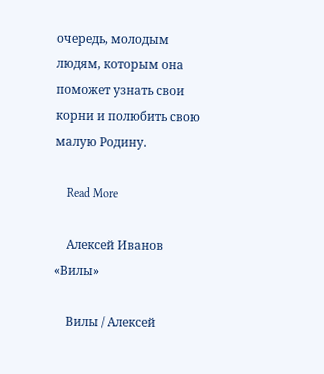очередь, молодым людям, которым она поможет узнать свои корни и полюбить свою малую Родину.

    Read More

    Алексей Иванов «Вилы»

    Вилы / Алексей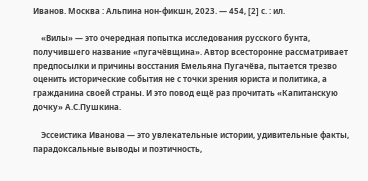Иванов. Москва : Альпина нон-фикшн, 2023. — 454, [2] с. : ил.

    «Вилы» — это очередная попытка исследования русского бунта, получившего название «пугачёвщина». Автор всесторонне рассматривает предпосылки и причины восстания Емельяна Пугачёва, пытается трезво оценить исторические события не с точки зрения юриста и политика, а гражданина своей страны. И это повод ещё раз прочитать «Капитанскую дочку» А.С.Пушкина.

    Эссеистика Иванова — это увлекательные истории, удивительные факты, парадоксальные выводы и поэтичность,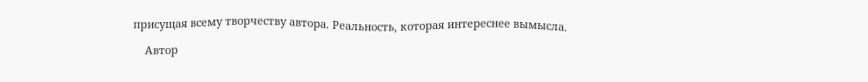присущая всему творчеству автора. Реальность, которая интереснее вымысла.

    Автор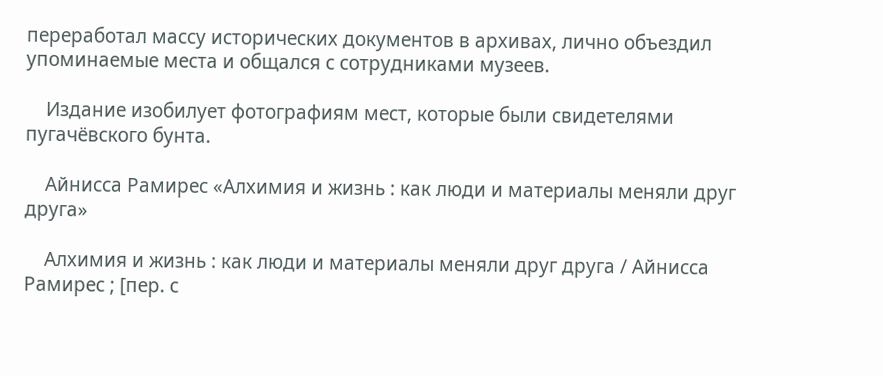переработал массу исторических документов в архивах, лично объездил упоминаемые места и общался с сотрудниками музеев.

    Издание изобилует фотографиям мест, которые были свидетелями пугачёвского бунта.

    Айнисса Рамирес «Алхимия и жизнь : как люди и материалы меняли друг друга»

    Алхимия и жизнь : как люди и материалы меняли друг друга / Айнисса Рамирес ; [пер. с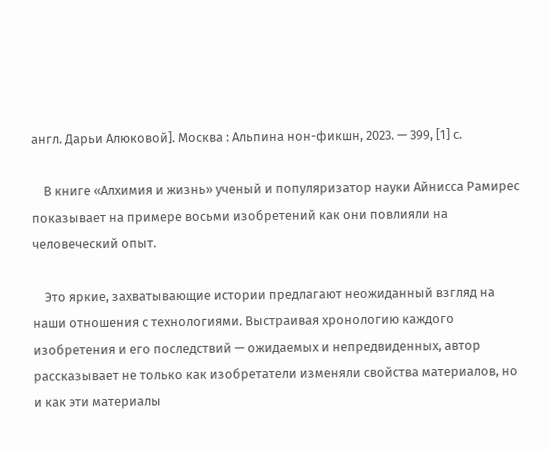англ. Дарьи Алюковой]. Москва : Альпина нон-фикшн, 2023. — 399, [1] с.

    В книге «Алхимия и жизнь» ученый и популяризатор науки Айнисса Рамирес показывает на примере восьми изобретений как они повлияли на человеческий опыт.

    Это яркие, захватывающие истории предлагают неожиданный взгляд на наши отношения с технологиями. Выстраивая хронологию каждого изобретения и его последствий — ожидаемых и непредвиденных, автор рассказывает не только как изобретатели изменяли свойства материалов, но и как эти материалы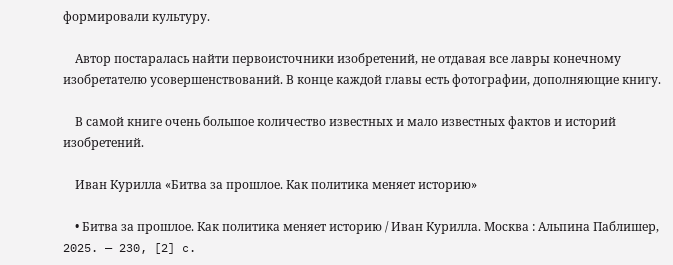формировали культуру.

    Автор постаралась найти первоисточники изобретений, не отдавая все лавры конечному изобретателю усовершенствований. В конце каждой главы есть фотографии, дополняющие книгу.

    В самой книге очень большое количество известных и мало известных фактов и историй изобретений.

    Иван Курилла «Битва за прошлое. Как политика меняет историю»

    • Битва за прошлое. Как политика меняет историю / Иван Курилла. Москва : Альпина Паблишер, 2025. — 230, [2] c.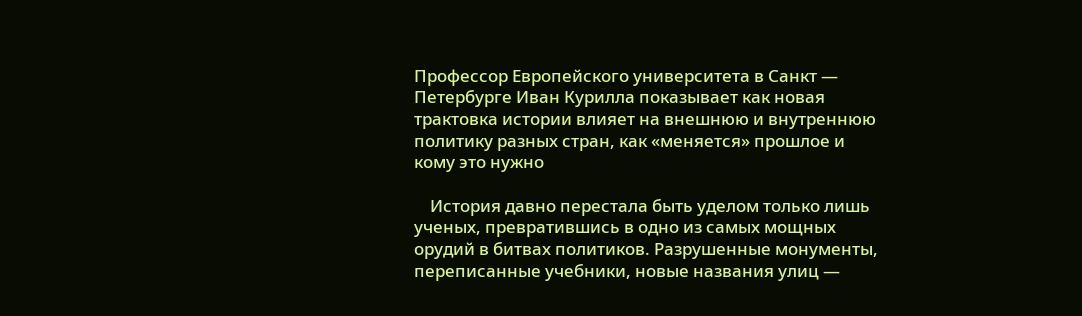Профессор Европейского университета в Санкт — Петербурге Иван Курилла показывает как новая трактовка истории влияет на внешнюю и внутреннюю политику разных стран, как «меняется» прошлое и кому это нужно

    История давно перестала быть уделом только лишь ученых, превратившись в одно из самых мощных орудий в битвах политиков. Разрушенные монументы, переписанные учебники, новые названия улиц —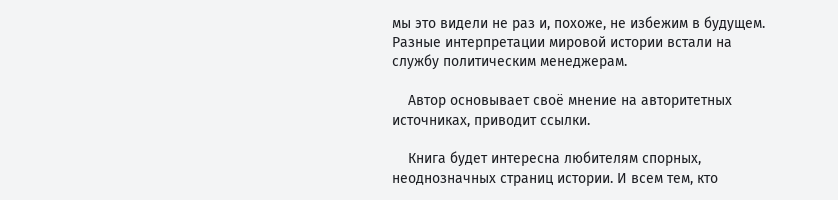мы это видели не раз и, похоже, не избежим в будущем. Разные интерпретации мировой истории встали на службу политическим менеджерам.

    Автор основывает своё мнение на авторитетных источниках, приводит ссылки.

    Книга будет интересна любителям спорных, неоднозначных страниц истории. И всем тем, кто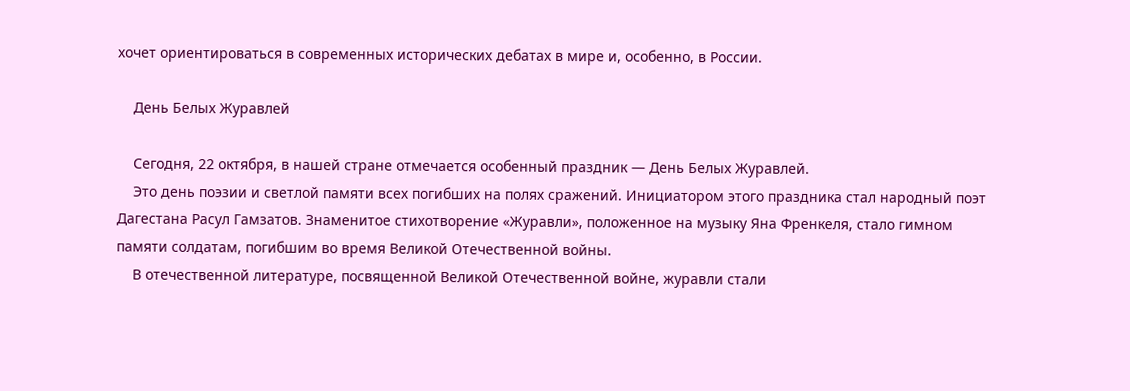хочет ориентироваться в современных исторических дебатах в мире и, особенно, в России.

    День Белых Журавлей

    Сегодня, 22 октября, в нашей стране отмечается особенный праздник — День Белых Журавлей.
    Это день поэзии и светлой памяти всех погибших на полях сражений. Инициатором этого праздника стал народный поэт Дагестана Расул Гамзатов. Знаменитое стихотворение «Журавли», положенное на музыку Яна Френкеля, стало гимном памяти солдатам, погибшим во время Великой Отечественной войны.
    В отечественной литературе, посвященной Великой Отечественной войне, журавли стали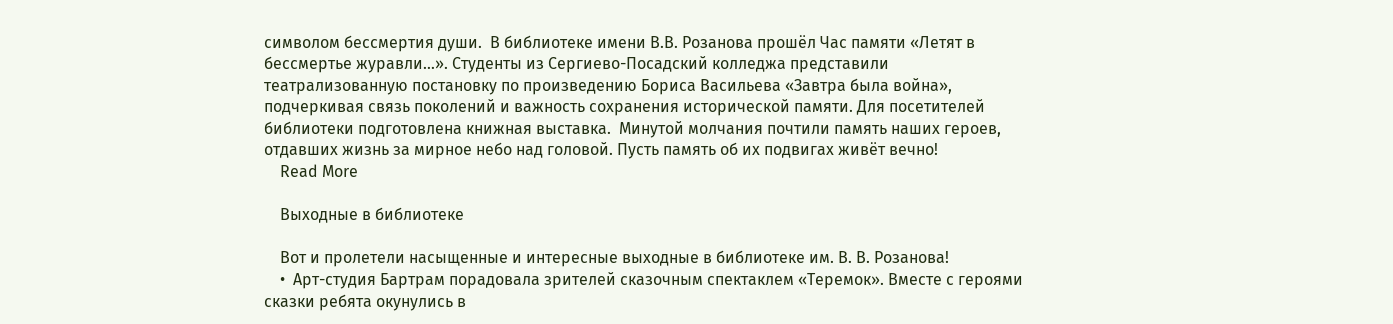символом бессмертия души.  В библиотеке имени В.В. Розанова прошёл Час памяти «Летят в бессмертье журавли…». Студенты из Сергиево-Посадский колледжа представили театрализованную постановку по произведению Бориса Васильева «Завтра была война», подчеркивая связь поколений и важность сохранения исторической памяти. Для посетителей библиотеки подготовлена книжная выставка.  Минутой молчания почтили память наших героев, отдавших жизнь за мирное небо над головой. Пусть память об их подвигах живёт вечно!
    Read More

    Выходные в библиотеке

    Вот и пролетели насыщенные и интересные выходные в библиотеке им. В. В. Розанова!
    •  Арт-студия Бартрам порадовала зрителей сказочным спектаклем «Теремок». Вместе с героями сказки ребята окунулись в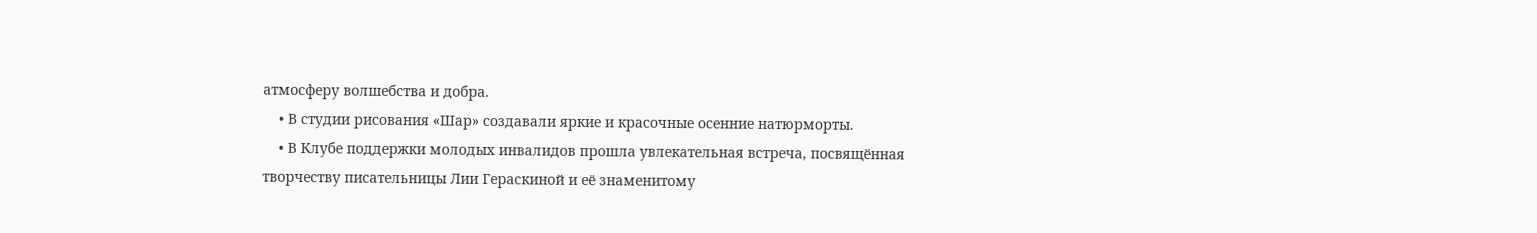атмосферу волшебства и добра.
    • В студии рисования «Шар» создавали яркие и красочные осенние натюрморты.
    • В Клубе поддержки молодых инвалидов прошла увлекательная встреча, посвящённая творчеству писательницы Лии Гераскиной и её знаменитому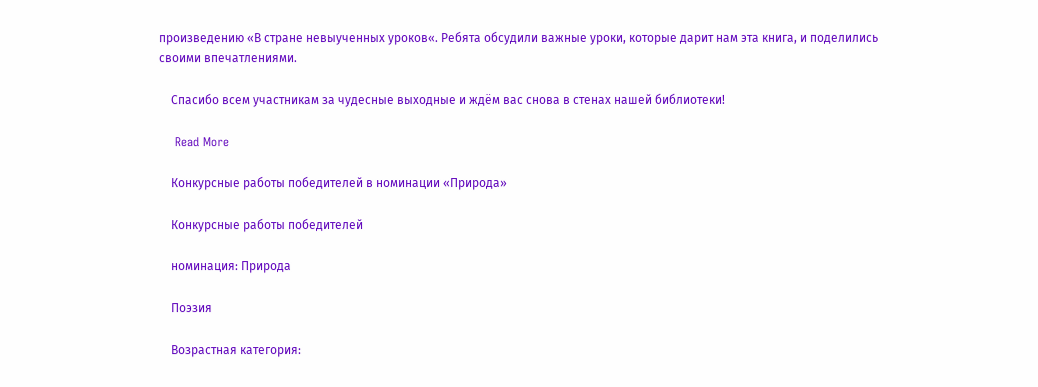произведению «В стране невыученных уроков«. Ребята обсудили важные уроки, которые дарит нам эта книга, и поделились своими впечатлениями.

    Спасибо всем участникам за чудесные выходные и ждём вас снова в стенах нашей библиотеки!

    Read More

    Конкурсные работы победителей в номинации «Природа»

    Конкурсные работы победителей

    номинация: Природа

    Поэзия

    Возрастная категория: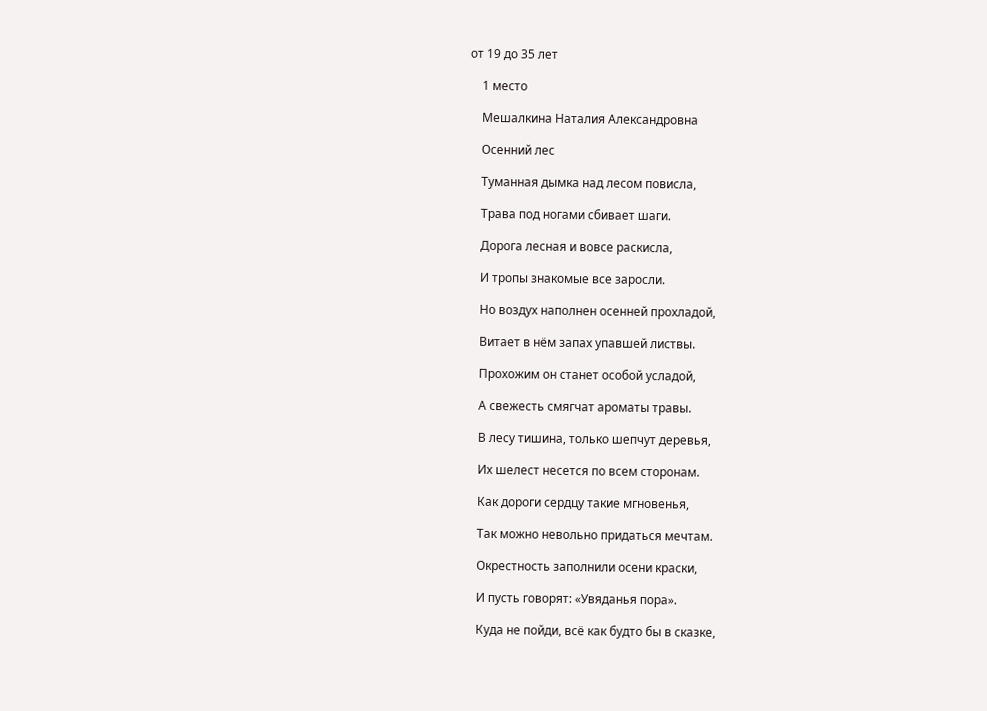от 19 до 35 лет

    1 место

    Мешалкина Наталия Александровна

    Осенний лес

    Туманная дымка над лесом повисла,

    Трава под ногами сбивает шаги.

    Дорога лесная и вовсе раскисла,

    И тропы знакомые все заросли.

    Но воздух наполнен осенней прохладой,

    Витает в нём запах упавшей листвы.

    Прохожим он станет особой усладой,

    А свежесть смягчат ароматы травы.

    В лесу тишина, только шепчут деревья,

    Их шелест несется по всем сторонам.

    Как дороги сердцу такие мгновенья,

    Так можно невольно придаться мечтам.

    Окрестность заполнили осени краски,

    И пусть говорят: «Увяданья пора».

    Куда не пойди, всё как будто бы в сказке,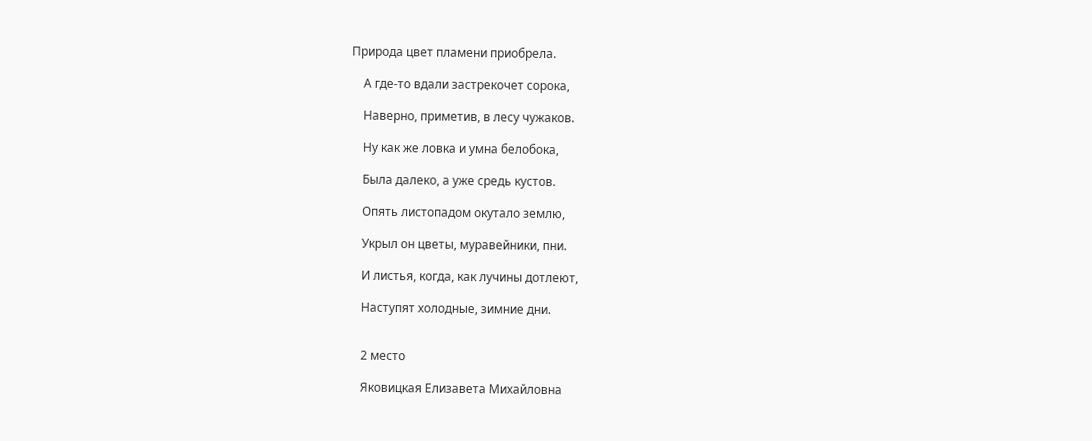Природа цвет пламени приобрела.

    А где-то вдали застрекочет сорока,

    Наверно, приметив, в лесу чужаков.

    Ну как же ловка и умна белобока,

    Была далеко, а уже средь кустов.

    Опять листопадом окутало землю,

    Укрыл он цветы, муравейники, пни.

    И листья, когда, как лучины дотлеют,

    Наступят холодные, зимние дни.


    2 место

    Яковицкая Елизавета Михайловна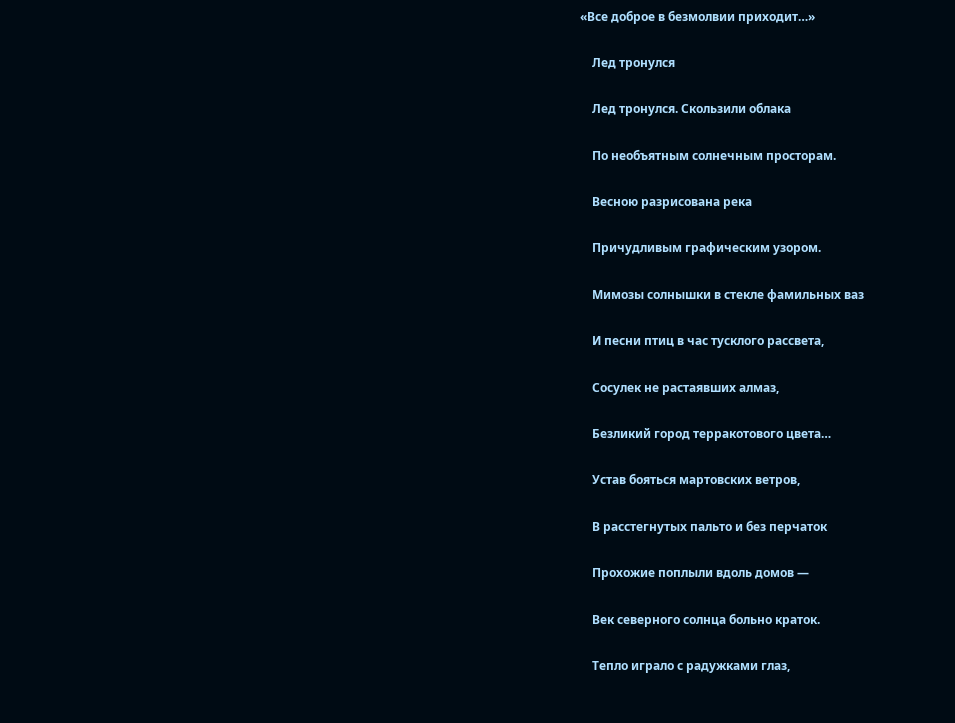«Все доброе в безмолвии приходит…»

    Лед тронулся

    Лед тронулся. Скользили облака

    По необъятным солнечным просторам.

    Весною разрисована река

    Причудливым графическим узором.

    Мимозы солнышки в стекле фамильных ваз

    И песни птиц в час тусклого рассвета,

    Сосулек не растаявших алмаз,

    Безликий город терракотового цвета…

    Устав бояться мартовских ветров,

    В расстегнутых пальто и без перчаток

    Прохожие поплыли вдоль домов —

    Век северного солнца больно краток.

    Тепло играло с радужками глаз,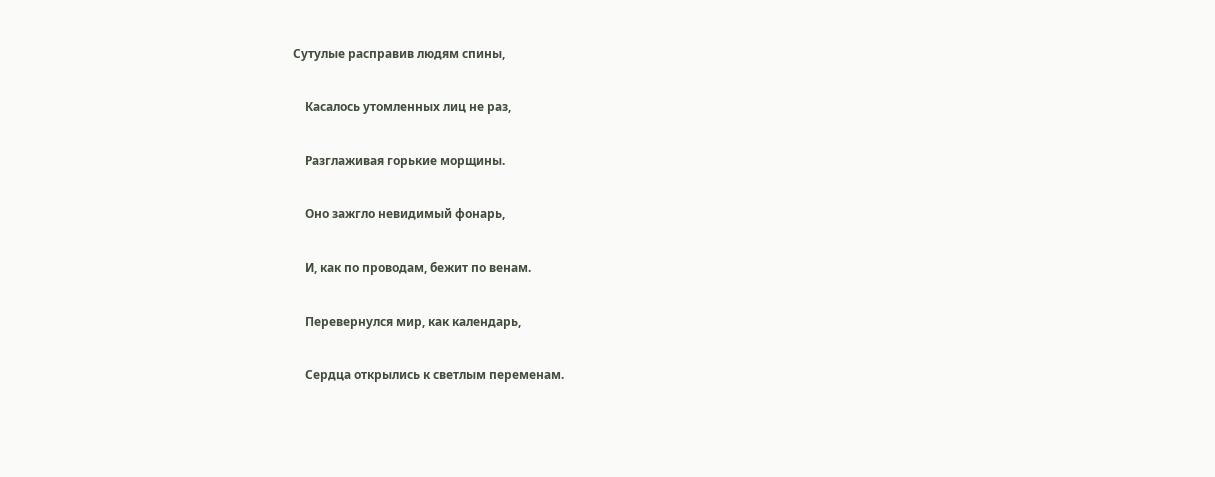Сутулые расправив людям спины,

    Касалось утомленных лиц не раз,

    Разглаживая горькие морщины.

    Оно зажгло невидимый фонарь,

    И, как по проводам, бежит по венам.

    Перевернулся мир, как календарь,

    Сердца открылись к светлым переменам.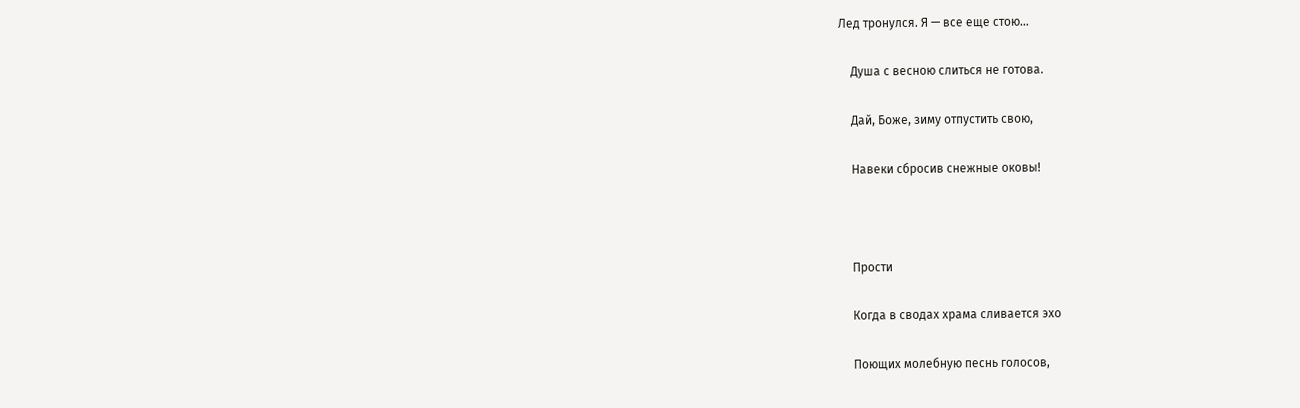Лед тронулся. Я — все еще стою…

    Душа с весною слиться не готова.

    Дай, Боже, зиму отпустить свою,

    Навеки сбросив снежные оковы!



    Прости

    Когда в сводах храма сливается эхо

    Поющих молебную песнь голосов,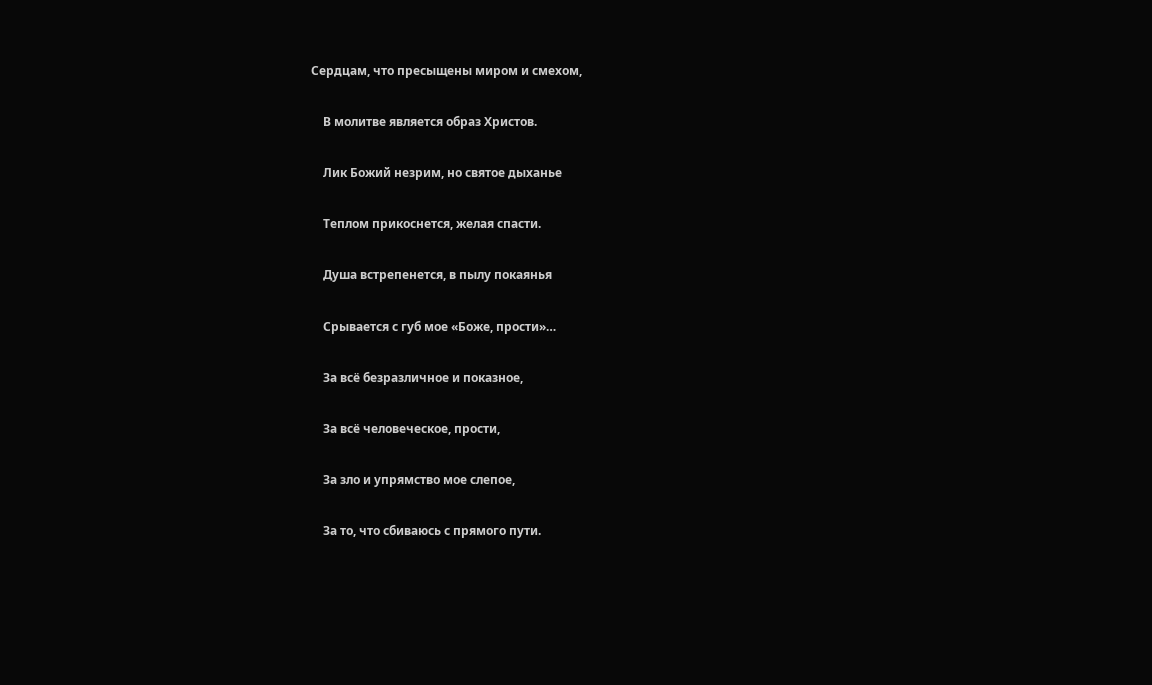Сердцам, что пресыщены миром и смехом,

    В молитве является образ Христов.

    Лик Божий незрим, но святое дыханье

    Теплом прикоснется, желая спасти.

    Душа встрепенется, в пылу покаянья

    Срывается с губ мое «Боже, прости»…

    За всё безразличное и показное,

    За всё человеческое, прости,

    За зло и упрямство мое слепое,

    За то, что сбиваюсь с прямого пути.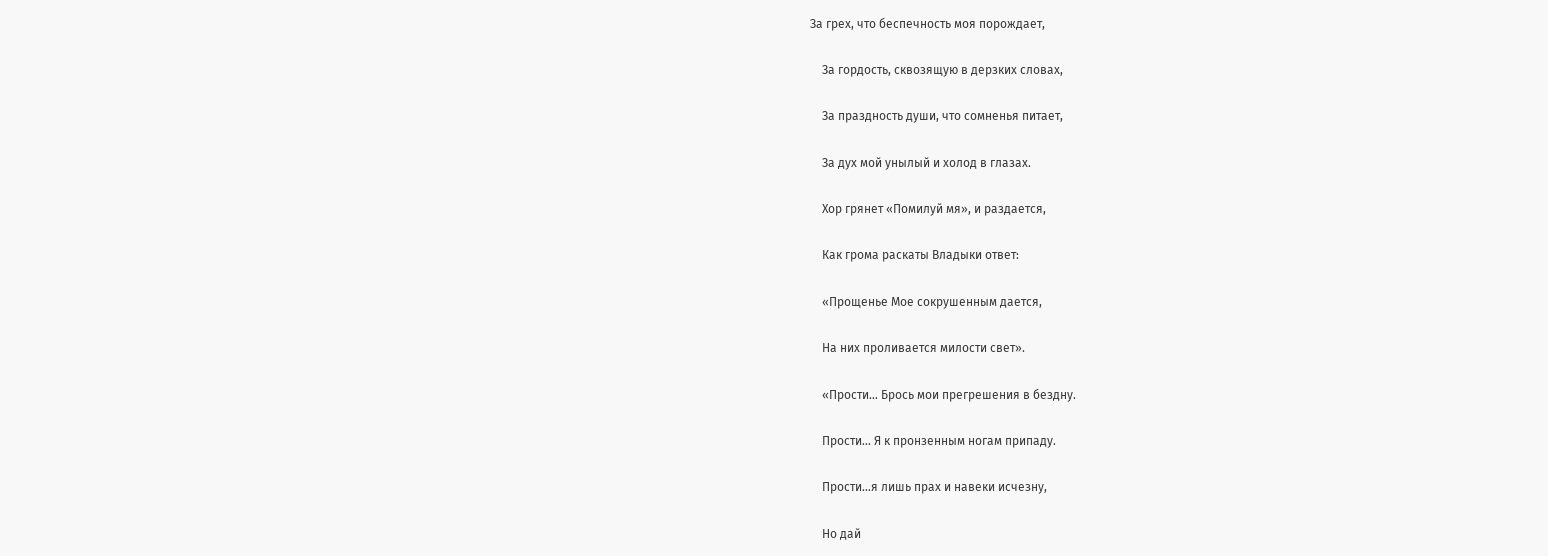За грех, что беспечность моя порождает,

    За гордость, сквозящую в дерзких словах,

    За праздность души, что сомненья питает,

    За дух мой унылый и холод в глазах.

    Хор грянет «Помилуй мя», и раздается,

    Как грома раскаты Владыки ответ:

    «Прощенье Мое сокрушенным дается,

    На них проливается милости свет».

    «Прости… Брось мои прегрешения в бездну.

    Прости… Я к пронзенным ногам припаду.

    Прости…я лишь прах и навеки исчезну,

    Но дай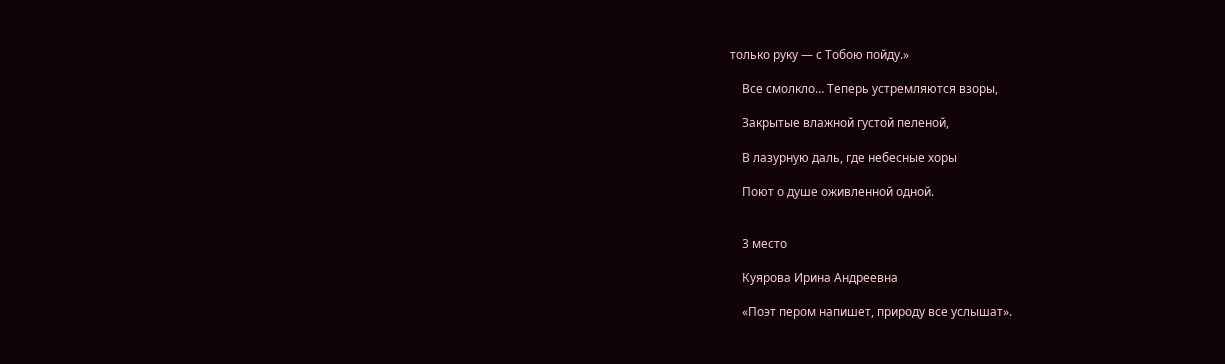только руку — с Тобою пойду.»

    Все смолкло… Теперь устремляются взоры,

    Закрытые влажной густой пеленой,

    В лазурную даль, где небесные хоры

    Поют о душе оживленной одной.


    3 место

    Куярова Ирина Андреевна

    «Поэт пером напишет, природу все услышат».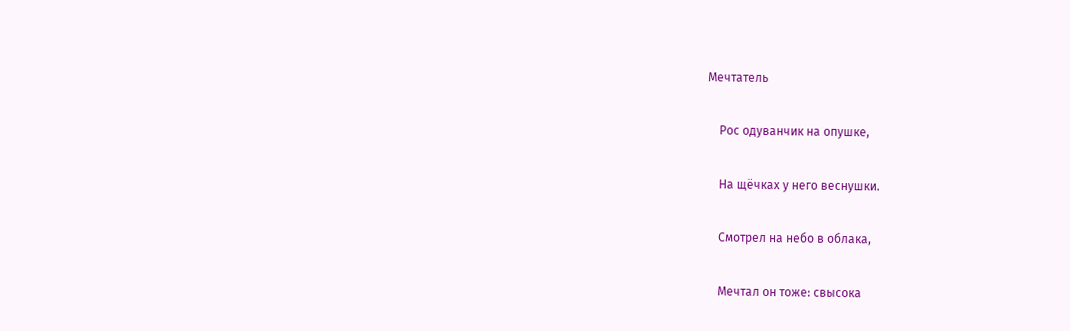Мечтатель

    Рос одуванчик на опушке,

    На щёчках у него веснушки.

    Смотрел на небо в облака,

    Мечтал он тоже: свысока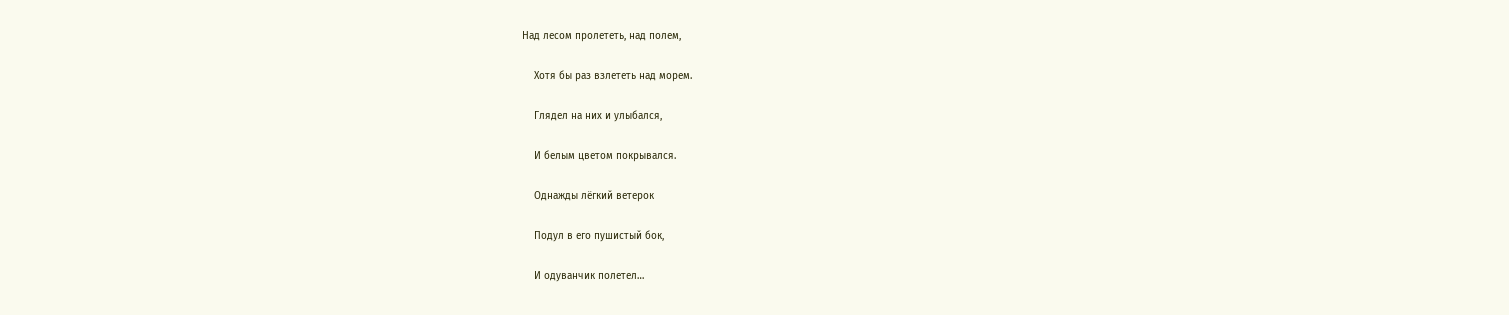Над лесом пролететь, над полем,

    Хотя бы раз взлететь над морем.

    Глядел на них и улыбался,

    И белым цветом покрывался.

    Однажды лёгкий ветерок

    Подул в его пушистый бок,

    И одуванчик полетел…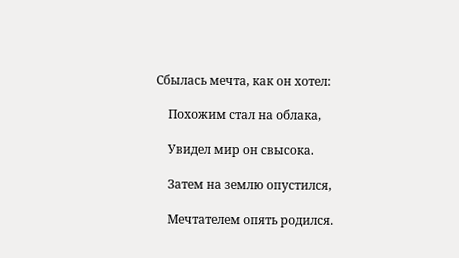Сбылась мечта, как он хотел:

    Похожим стал на облака,

    Увидел мир он свысока.

    Затем на землю опустился,

    Мечтателем опять родился.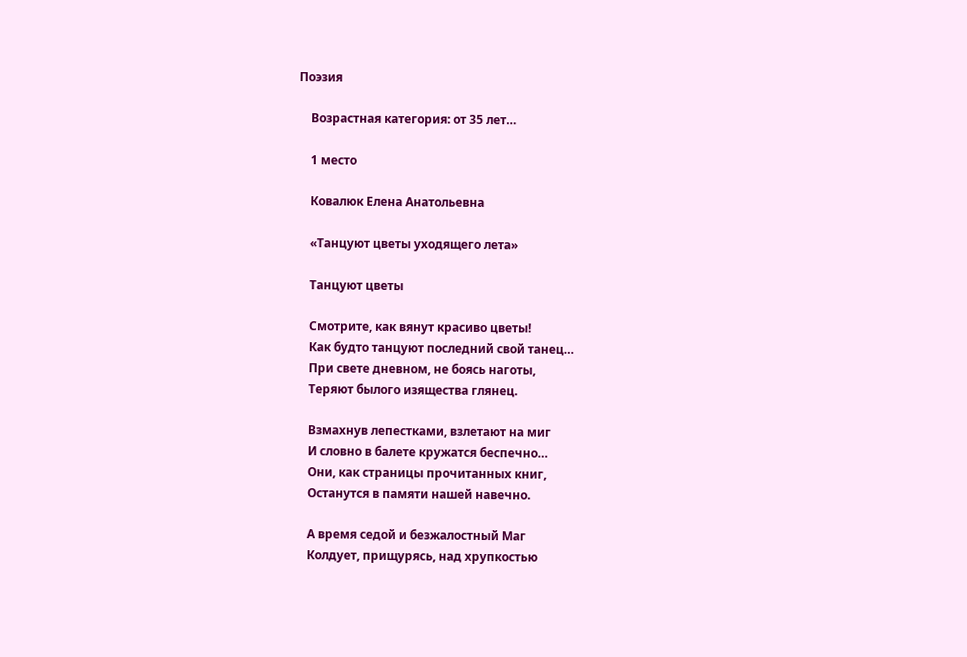Поэзия

    Возрастная категория: от 35 лет…

    1 место

    Ковалюк Елена Анатольевна

    «Танцуют цветы уходящего лета»

    Танцуют цветы

    Смотрите, как вянут красиво цветы!
    Как будто танцуют последний свой танец…
    При свете дневном, не боясь наготы,
    Теряют былого изящества глянец.

    Взмахнув лепестками, взлетают на миг
    И словно в балете кружатся беспечно…
    Они, как страницы прочитанных книг,
    Останутся в памяти нашей навечно.

    А время седой и безжалостный Maг
    Колдует, прищурясь, над хрупкостью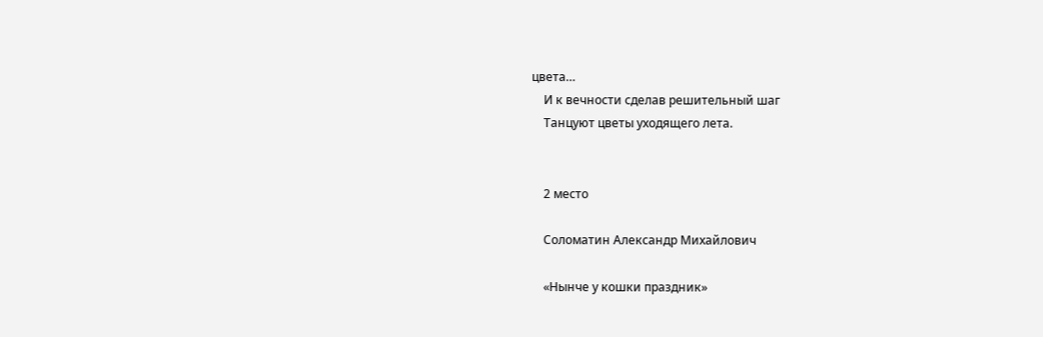цвета…
    И к вечности сделав решительный шаг
    Танцуют цветы уходящего лета.


    2 место

    Соломатин Александр Михайлович

    «Нынче у кошки праздник»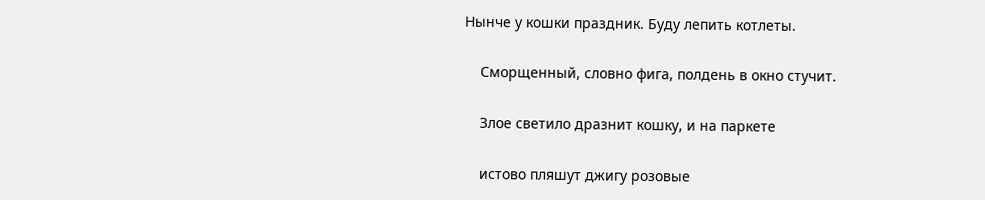Нынче у кошки праздник. Буду лепить котлеты.

    Сморщенный, словно фига, полдень в окно стучит.

    Злое светило дразнит кошку, и на паркете

    истово пляшут джигу розовые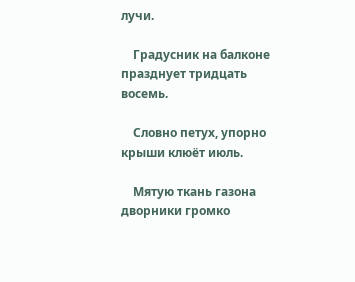лучи.

    Градусник на балконе празднует тридцать восемь.

    Словно петух, упорно крыши клюёт июль.

    Мятую ткань газона дворники громко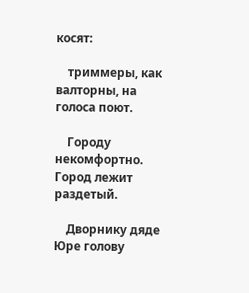косят:

    триммеры, как валторны, на голоса поют.

    Городу некомфортно. Город лежит раздетый.

    Дворнику дяде Юре голову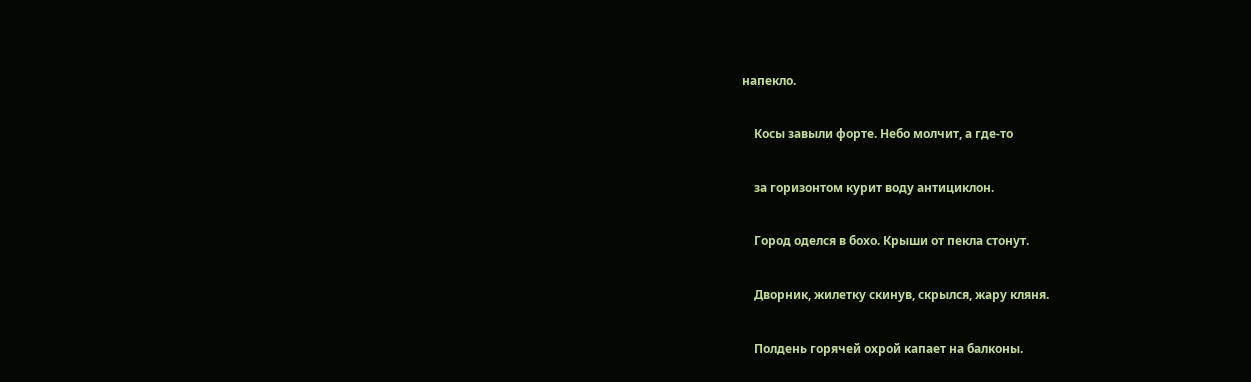напекло.

    Косы завыли форте. Небо молчит, а где-то

    за горизонтом курит воду антициклон.

    Город оделся в бохо. Крыши от пекла стонут.

    Дворник, жилетку скинув, скрылся, жару кляня.

    Полдень горячей охрой капает на балконы.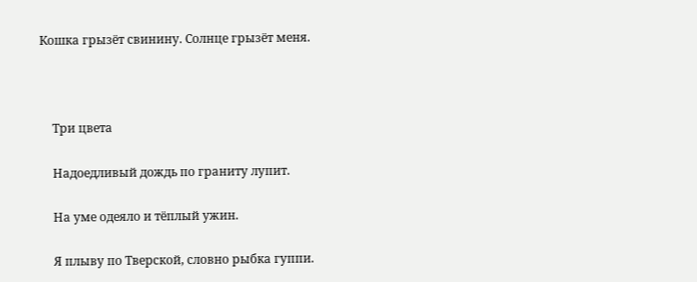Кошка грызёт свинину. Солнце грызёт меня.



    Три цвета

    Надоедливый дождь по граниту лупит.

    На уме одеяло и тёплый ужин.

    Я плыву по Тверской, словно рыбка гуппи.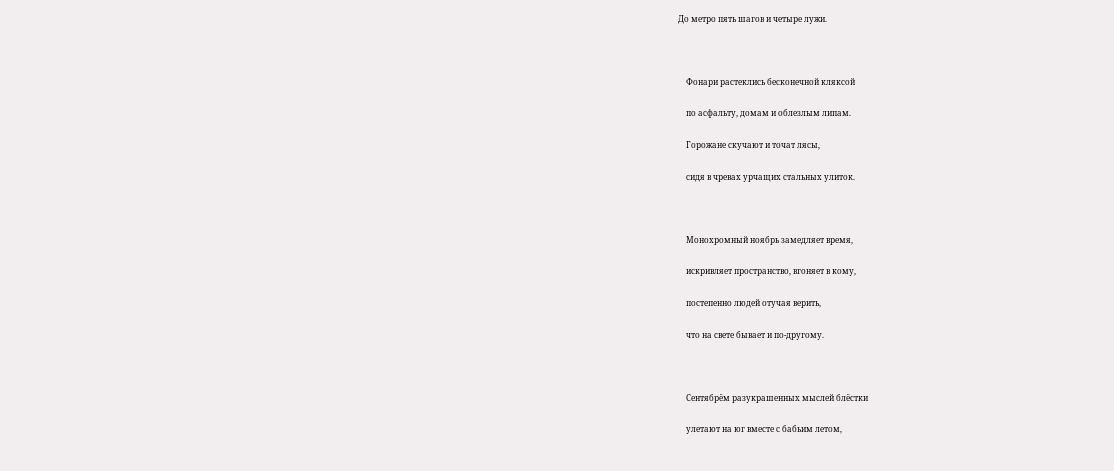До метро пять шагов и четыре лужи.



    Фонари растеклись бесконечной кляксой

    по асфальту, домам и облезлым липам.

    Горожане скучают и точат лясы,

    сидя в чревах урчащих стальных улиток.



    Монохромный ноябрь замедляет время,

    искривляет пространство, вгоняет в кому,

    постепенно людей отучая верить,

    что на свете бывает и по-другому.



    Сентябрём разукрашенных мыслей блёстки

    улетают на юг вместе с бабьим летом,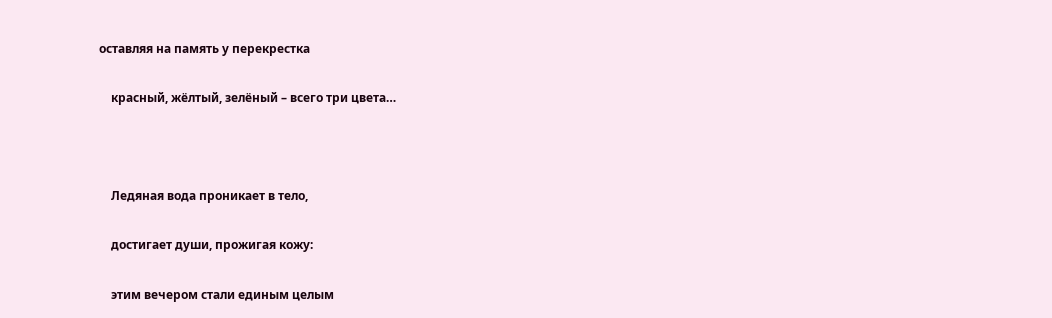оставляя на память у перекрестка

    красный, жёлтый, зелёный – всего три цвета…



    Ледяная вода проникает в тело,

    достигает души, прожигая кожу:

    этим вечером стали единым целым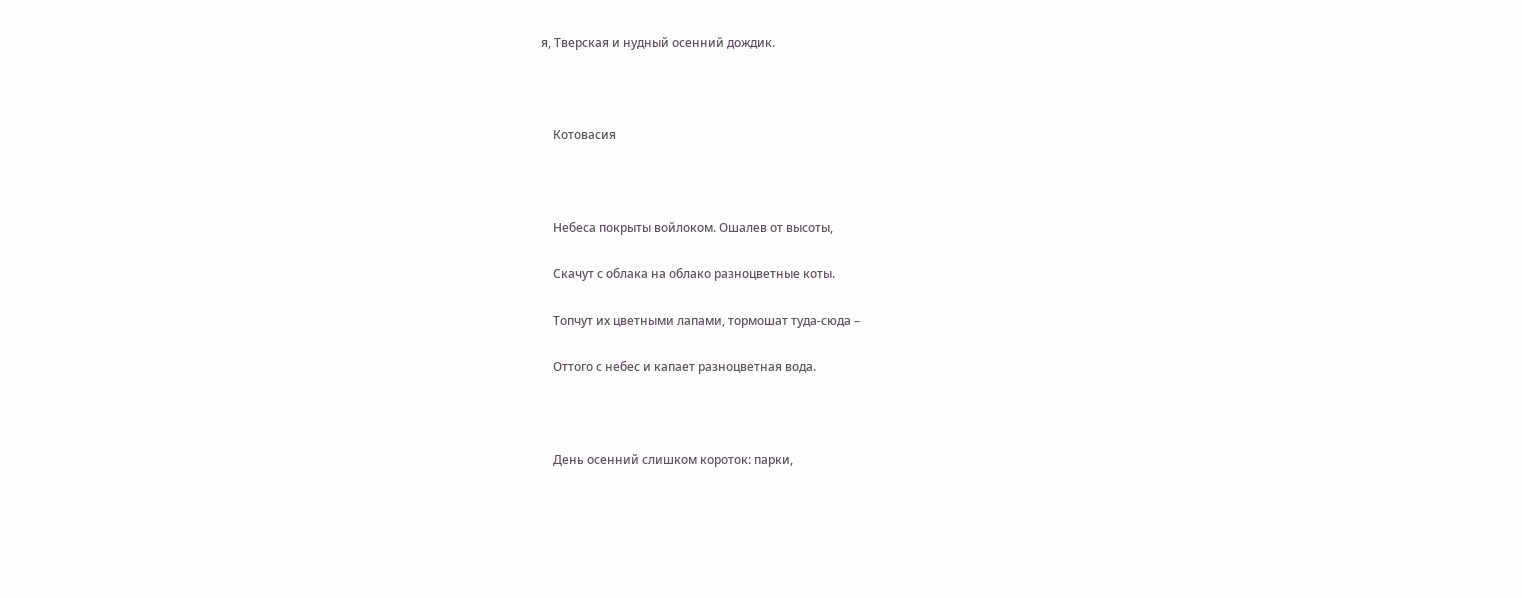я, Тверская и нудный осенний дождик.



    Котовасия



    Небеса покрыты войлоком. Ошалев от высоты,

    Скачут с облака на облако разноцветные коты.

    Топчут их цветными лапами, тормошат туда-сюда –

    Оттого с небес и капает разноцветная вода.



    День осенний слишком короток: парки,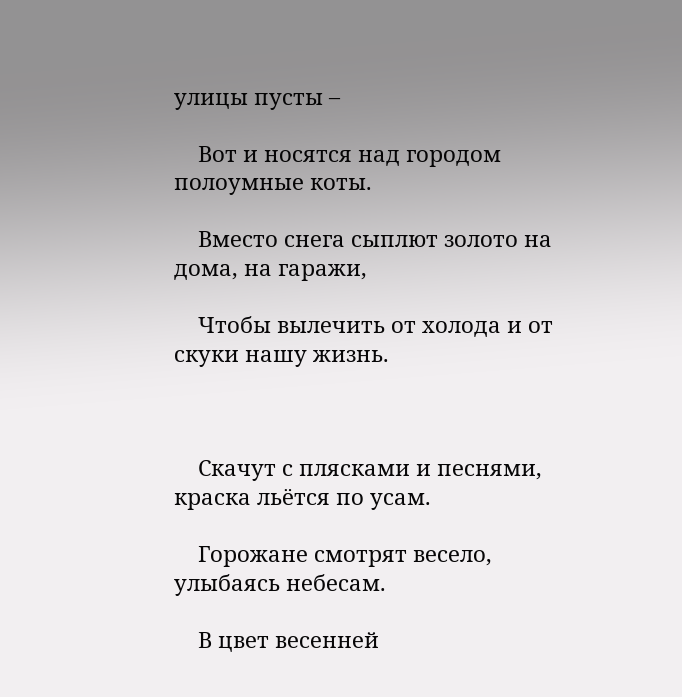улицы пусты –

    Вот и носятся над городом полоумные коты.

    Вместо снега сыплют золото на дома, на гаражи,

    Чтобы вылечить от холода и от скуки нашу жизнь.



    Скачут с плясками и песнями, краска льётся по усам.

    Горожане смотрят весело, улыбаясь небесам.

    В цвет весенней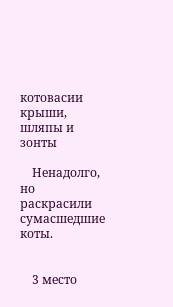котовасии крыши, шляпы и зонты

    Ненадолго, но раскрасили сумасшедшие коты.


    3 место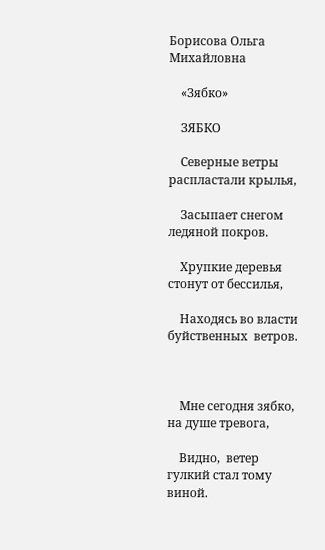Борисова Ольга Михайловна

    «Зябко»

    ЗЯБКО

    Северные ветры распластали крылья,

    Засыпает снегом ледяной покров.

    Хрупкие деревья стонут от бессилья,

    Находясь во власти буйственных  ветров.



    Мне сегодня зябко, на душе тревога,

    Видно,  ветер гулкий стал тому виной.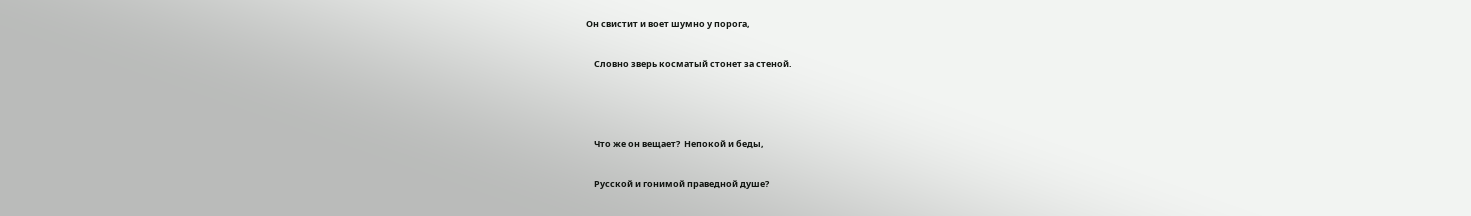Он свистит и воет шумно у порога,

    Словно зверь косматый стонет за стеной.



    Что же он вещает?  Непокой и беды,

    Русской и гонимой праведной душе?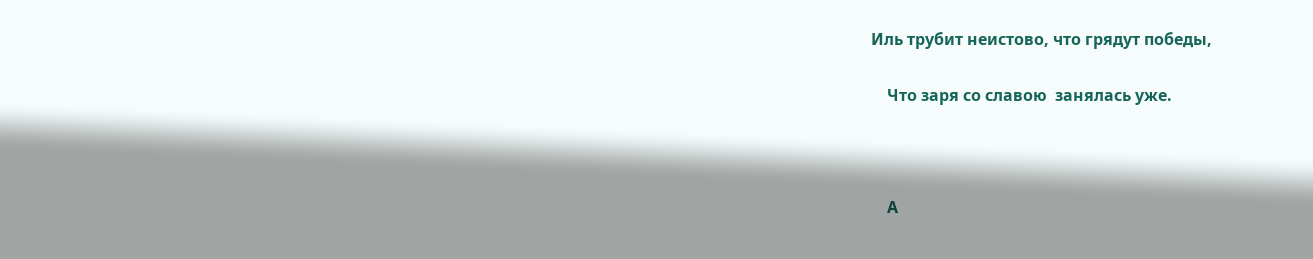Иль трубит неистово, что грядут победы,

    Что заря со славою  занялась уже.



    А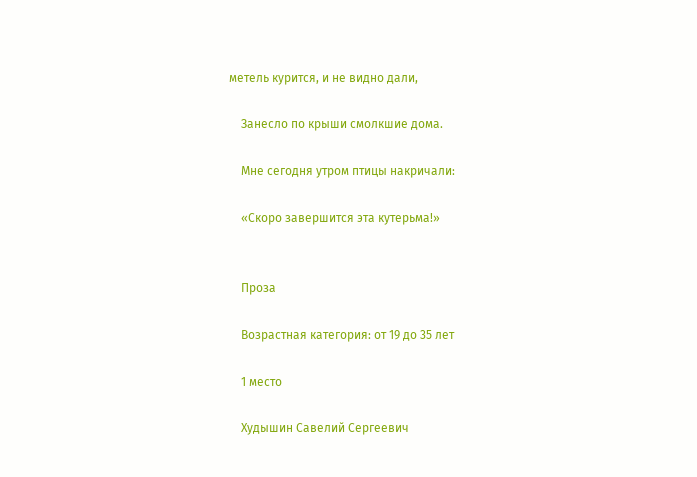метель курится, и не видно дали,

    Занесло по крыши смолкшие дома.

    Мне сегодня утром птицы накричали:

    «Скоро завершится эта кутерьма!»


    Проза

    Возрастная категория: от 19 до 35 лет

    1 место

    Худышин Савелий Сергеевич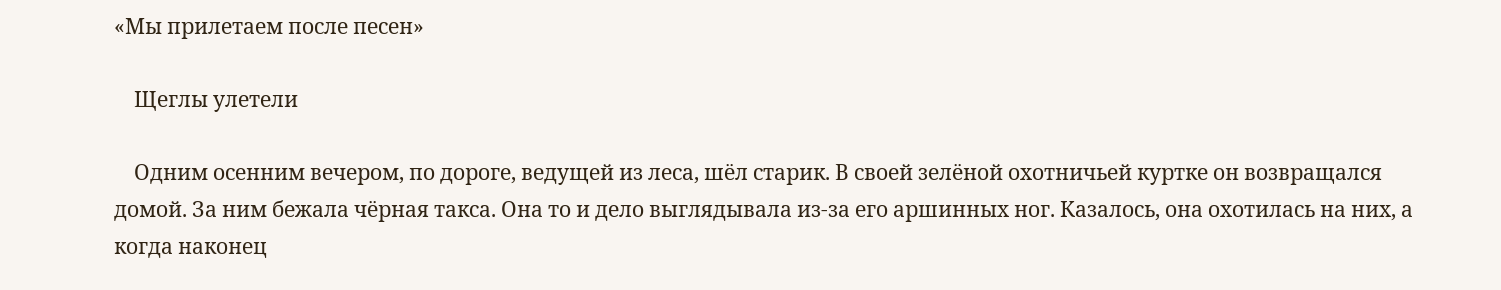«Мы прилетаем после песен»

    Щеглы улетели

    Одним осенним вечером, по дороге, ведущей из леса, шёл старик. В своей зелёной охотничьей куртке он возвращался домой. За ним бежала чёрная такса. Она то и дело выглядывала из-за его аршинных ног. Казалось, она охотилась на них, а когда наконец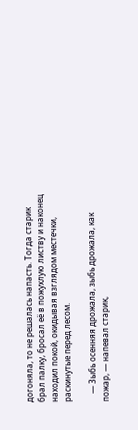догоняла, то не решалась напасть. Тогда старик брал палку, бросал её в пожухлую листву и наконец находил покой, окидывая взглядом местечки, раскинутые перед лесом.

    — Зыбь осенняя дрожала, зыбь дрожала, как пожар, — напевал старик,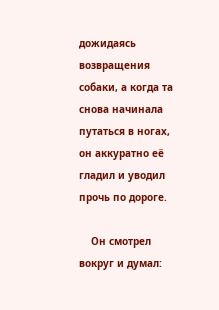дожидаясь возвращения собаки, а когда та снова начинала путаться в ногах, он аккуратно её гладил и уводил прочь по дороге.

    Он смотрел вокруг и думал: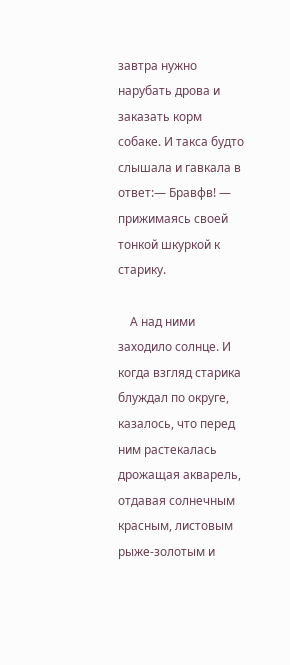завтра нужно нарубать дрова и заказать корм собаке. И такса будто слышала и гавкала в ответ:— Бравфв! — прижимаясь своей тонкой шкуркой к старику.

    А над ними заходило солнце. И когда взгляд старика блуждал по округе, казалось, что перед ним растекалась дрожащая акварель, отдавая солнечным красным, листовым рыже-золотым и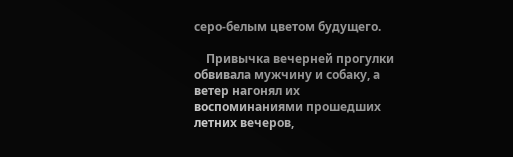серо-белым цветом будущего.

    Привычка вечерней прогулки обвивала мужчину и собаку, а ветер нагонял их воспоминаниями прошедших летних вечеров,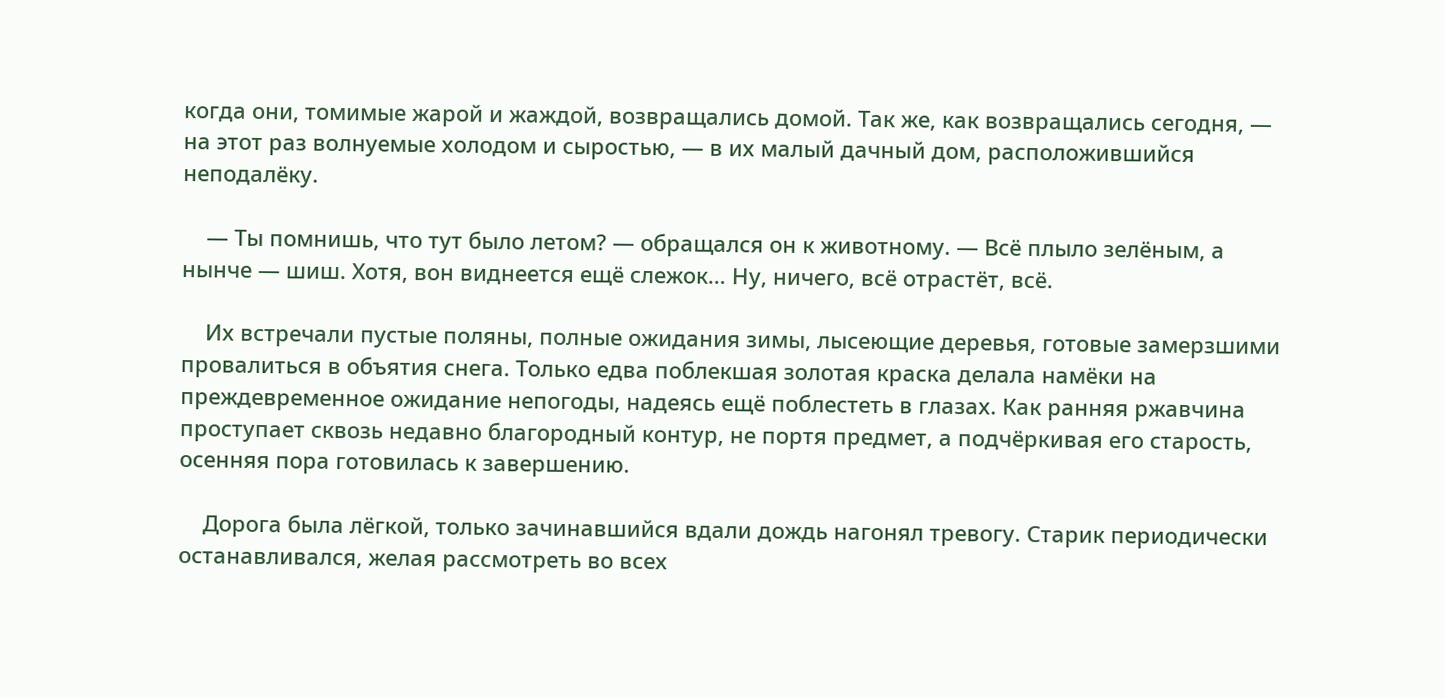когда они, томимые жарой и жаждой, возвращались домой. Так же, как возвращались сегодня, — на этот раз волнуемые холодом и сыростью, — в их малый дачный дом, расположившийся неподалёку.

    — Ты помнишь, что тут было летом? — обращался он к животному. — Всё плыло зелёным, а нынче — шиш. Хотя, вон виднеется ещё слежок… Ну, ничего, всё отрастёт, всё.

    Их встречали пустые поляны, полные ожидания зимы, лысеющие деревья, готовые замерзшими провалиться в объятия снега. Только едва поблекшая золотая краска делала намёки на преждевременное ожидание непогоды, надеясь ещё поблестеть в глазах. Как ранняя ржавчина проступает сквозь недавно благородный контур, не портя предмет, а подчёркивая его старость, осенняя пора готовилась к завершению.

    Дорога была лёгкой, только зачинавшийся вдали дождь нагонял тревогу. Старик периодически останавливался, желая рассмотреть во всех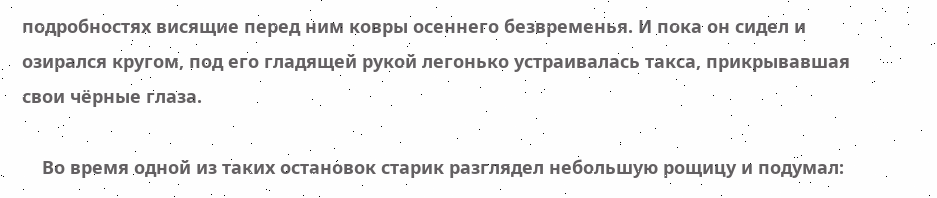подробностях висящие перед ним ковры осеннего безвременья. И пока он сидел и озирался кругом, под его гладящей рукой легонько устраивалась такса, прикрывавшая свои чёрные глаза.

    Во время одной из таких остановок старик разглядел небольшую рощицу и подумал: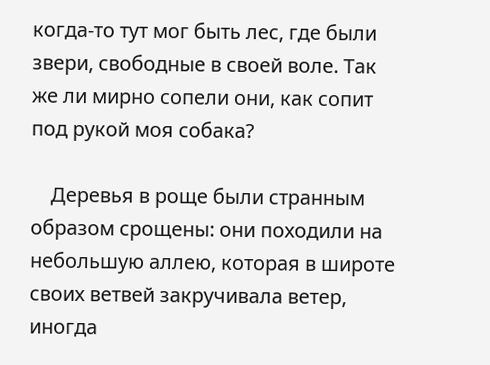когда-то тут мог быть лес, где были звери, свободные в своей воле. Так же ли мирно сопели они, как сопит под рукой моя собака?

    Деревья в роще были странным образом срощены: они походили на небольшую аллею, которая в широте своих ветвей закручивала ветер, иногда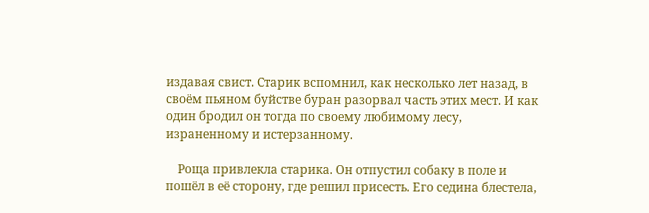издавая свист. Старик вспомнил, как несколько лет назад, в своём пьяном буйстве буран разорвал часть этих мест. И как один бродил он тогда по своему любимому лесу, израненному и истерзанному.

    Роща привлекла старика. Он отпустил собаку в поле и пошёл в её сторону, где решил присесть. Его седина блестела,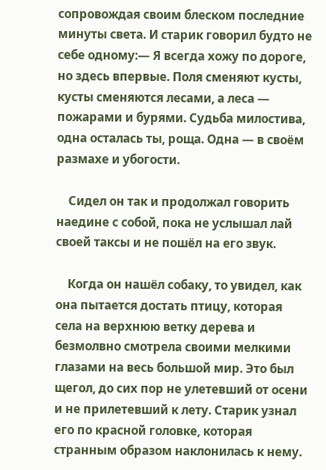сопровождая своим блеском последние минуты света. И старик говорил будто не себе одному:— Я всегда хожу по дороге, но здесь впервые. Поля сменяют кусты, кусты сменяются лесами, а леса — пожарами и бурями. Судьба милостива, одна осталась ты, роща. Одна — в своём размахе и убогости.

    Сидел он так и продолжал говорить наедине с собой, пока не услышал лай своей таксы и не пошёл на его звук.

    Когда он нашёл собаку, то увидел, как она пытается достать птицу, которая села на верхнюю ветку дерева и безмолвно смотрела своими мелкими глазами на весь большой мир. Это был щегол, до сих пор не улетевший от осени и не прилетевший к лету. Старик узнал его по красной головке, которая странным образом наклонилась к нему.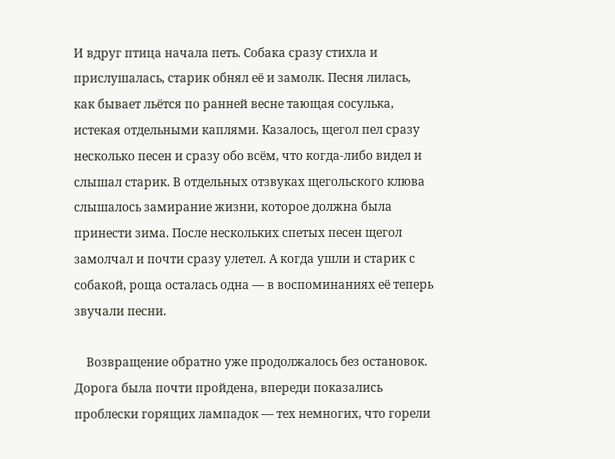И вдруг птица начала петь. Собака сразу стихла и прислушалась, старик обнял её и замолк. Песня лилась, как бывает льётся по ранней весне тающая сосулька, истекая отдельными каплями. Казалось, щегол пел сразу несколько песен и сразу обо всём, что когда-либо видел и слышал старик. В отдельных отзвуках щегольского клюва слышалось замирание жизни, которое должна была принести зима. После нескольких спетых песен щегол замолчал и почти сразу улетел. А когда ушли и старик с собакой, роща осталась одна — в воспоминаниях её теперь звучали песни.

    Возвращение обратно уже продолжалось без остановок. Дорога была почти пройдена, впереди показались проблески горящих лампадок — тех немногих, что горели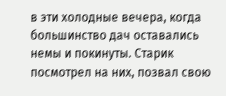в эти холодные вечера, когда большинство дач оставались немы и покинуты. Старик посмотрел на них, позвал свою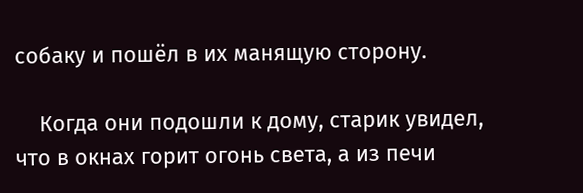собаку и пошёл в их манящую сторону.

    Когда они подошли к дому, старик увидел, что в окнах горит огонь света, а из печи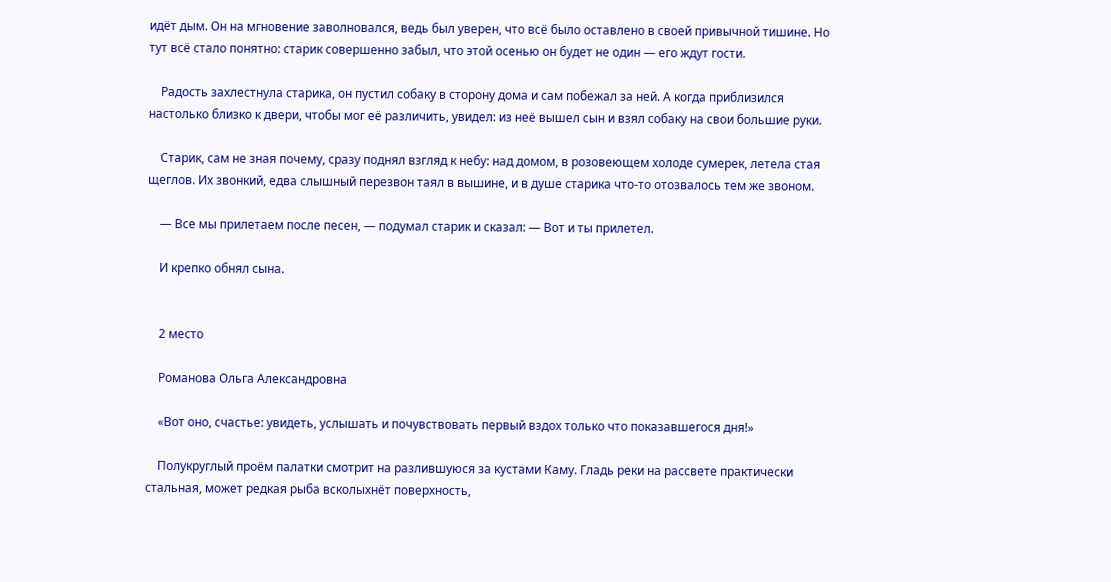идёт дым. Он на мгновение заволновался, ведь был уверен, что всё было оставлено в своей привычной тишине. Но тут всё стало понятно: старик совершенно забыл, что этой осенью он будет не один — его ждут гости.

    Радость захлестнула старика, он пустил собаку в сторону дома и сам побежал за ней. А когда приблизился настолько близко к двери, чтобы мог её различить, увидел: из неё вышел сын и взял собаку на свои большие руки.

    Старик, сам не зная почему, сразу поднял взгляд к небу: над домом, в розовеющем холоде сумерек, летела стая щеглов. Их звонкий, едва слышный перезвон таял в вышине, и в душе старика что-то отозвалось тем же звоном.

    — Все мы прилетаем после песен, — подумал старик и сказал: — Вот и ты прилетел.

    И крепко обнял сына.


    2 место

    Романова Ольга Александровна

    «Вот оно, счастье: увидеть, услышать и почувствовать первый вздох только что показавшегося дня!»

    Полукруглый проём палатки смотрит на разлившуюся за кустами Каму. Гладь реки на рассвете практически стальная, может редкая рыба всколыхнёт поверхность,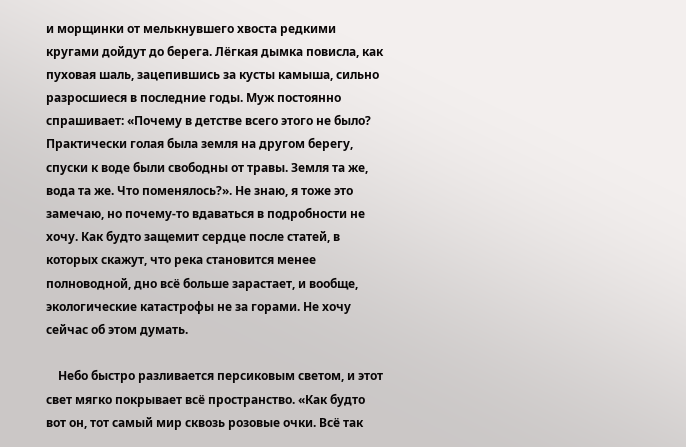и морщинки от мелькнувшего хвоста редкими кругами дойдут до берега. Лёгкая дымка повисла, как пуховая шаль, зацепившись за кусты камыша, сильно разросшиеся в последние годы. Муж постоянно спрашивает: «Почему в детстве всего этого не было? Практически голая была земля на другом берегу, спуски к воде были свободны от травы. Земля та же, вода та же. Что поменялось?». Не знаю, я тоже это замечаю, но почему-то вдаваться в подробности не хочу. Как будто защемит сердце после статей, в которых скажут, что река становится менее полноводной, дно всё больше зарастает, и вообще, экологические катастрофы не за горами. Не хочу сейчас об этом думать.

    Небо быстро разливается персиковым светом, и этот свет мягко покрывает всё пространство. «Как будто вот он, тот самый мир сквозь розовые очки. Всё так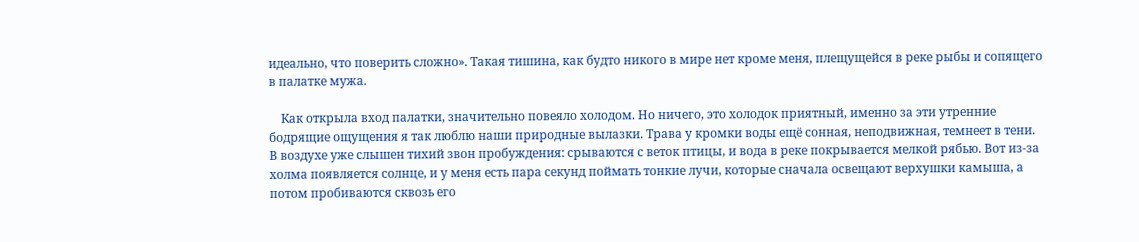идеально, что поверить сложно». Такая тишина, как будто никого в мире нет кроме меня, плещущейся в реке рыбы и сопящего в палатке мужа.

    Как открыла вход палатки, значительно повеяло холодом. Но ничего, это холодок приятный, именно за эти утренние бодрящие ощущения я так люблю наши природные вылазки. Трава у кромки воды ещё сонная, неподвижная, темнеет в тени. В воздухе уже слышен тихий звон пробуждения: срываются с веток птицы, и вода в реке покрывается мелкой рябью. Вот из-за холма появляется солнце, и у меня есть пара секунд поймать тонкие лучи, которые сначала освещают верхушки камыша, а потом пробиваются сквозь его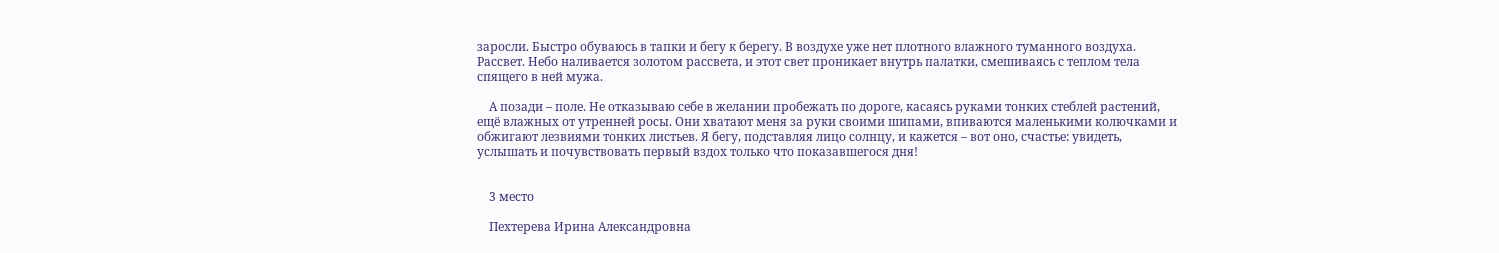заросли. Быстро обуваюсь в тапки и бегу к берегу. В воздухе уже нет плотного влажного туманного воздуха. Рассвет. Небо наливается золотом рассвета, и этот свет проникает внутрь палатки, смешиваясь с теплом тела спящего в ней мужа.

    А позади – поле. Не отказываю себе в желании пробежать по дороге, касаясь руками тонких стеблей растений, ещё влажных от утренней росы. Они хватают меня за руки своими шипами, впиваются маленькими колючками и обжигают лезвиями тонких листьев. Я бегу, подставляя лицо солнцу, и кажется – вот оно, счастье: увидеть, услышать и почувствовать первый вздох только что показавшегося дня!


    3 место

    Пехтерева Ирина Александровна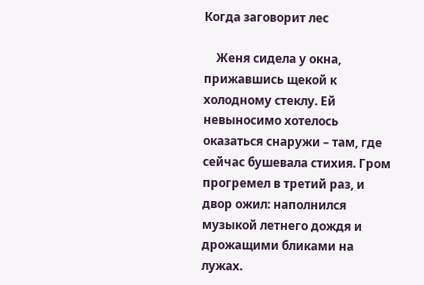Когда заговорит лес

    Женя сидела у окна, прижавшись щекой к холодному стеклу. Ей невыносимо хотелось оказаться снаружи – там, где сейчас бушевала стихия. Гром прогремел в третий раз, и двор ожил: наполнился музыкой летнего дождя и дрожащими бликами на лужах.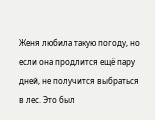Женя любила такую погоду, но если она продлится ещё пару дней, не получится выбраться в лес. Это был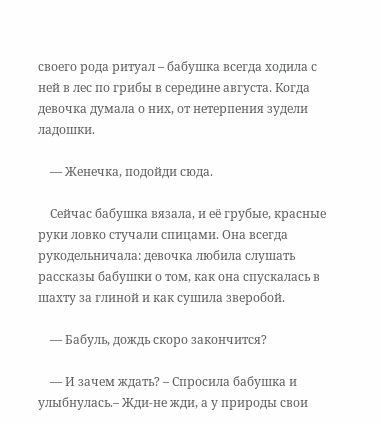своего рода ритуал – бабушка всегда ходила с ней в лес по грибы в середине августа. Когда девочка думала о них, от нетерпения зудели ладошки.

    — Женечка, подойди сюда.

    Сейчас бабушка вязала, и её грубые, красные руки ловко стучали спицами. Она всегда рукодельничала: девочка любила слушать рассказы бабушки о том, как она спускалась в шахту за глиной и как сушила зверобой.

    — Бабуль, дождь скоро закончится?

    — И зачем ждать? – Спросила бабушка и улыбнулась.– Жди-не жди, а у природы свои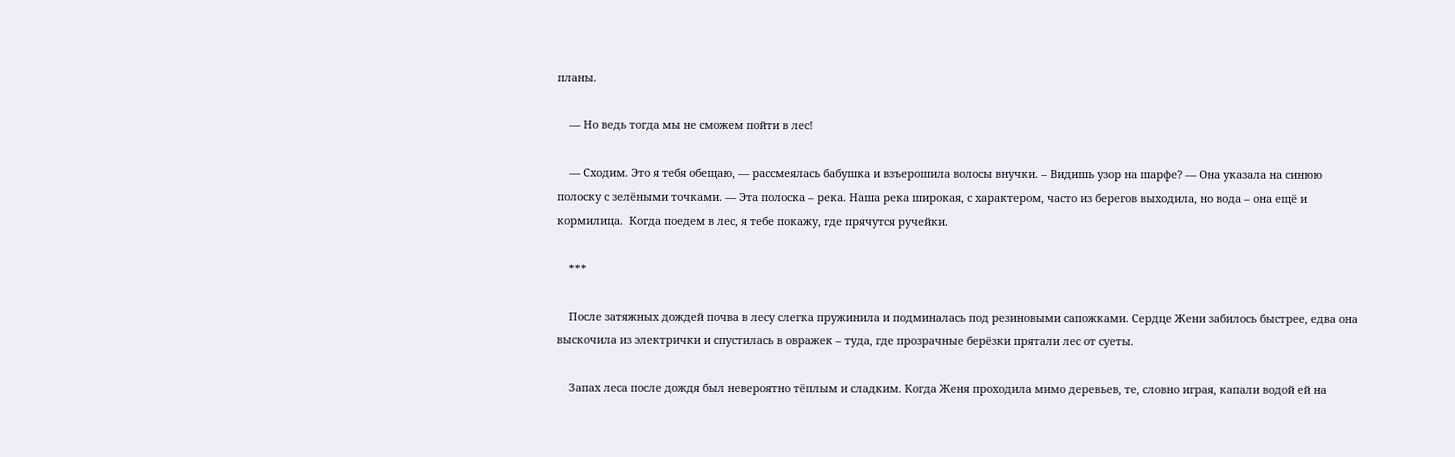планы.

    — Но ведь тогда мы не сможем пойти в лес!

    — Сходим. Это я тебя обещаю, — рассмеялась бабушка и взъерошила волосы внучки. – Видишь узор на шарфе? — Она указала на синюю полоску с зелёными точками. — Эта полоска – река. Наша река широкая, с характером, часто из берегов выходила, но вода – она ещё и кормилица.  Когда поедем в лес, я тебе покажу, где прячутся ручейки.

    ***

    После затяжных дождей почва в лесу слегка пружинила и подминалась под резиновыми сапожками. Сердце Жени забилось быстрее, едва она выскочила из электрички и спустилась в овражек – туда, где прозрачные берёзки прятали лес от суеты.

    Запах леса после дождя был невероятно тёплым и сладким. Когда Женя проходила мимо деревьев, те, словно играя, капали водой ей на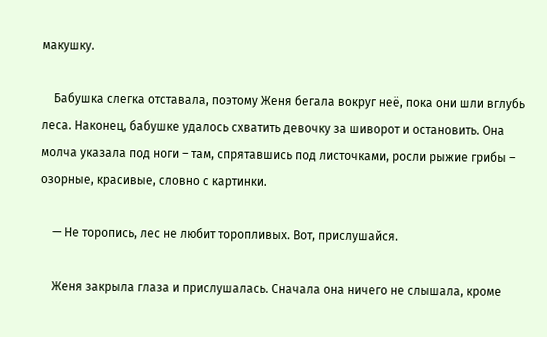макушку.

    Бабушка слегка отставала, поэтому Женя бегала вокруг неё, пока они шли вглубь леса. Наконец, бабушке удалось схватить девочку за шиворот и остановить. Она молча указала под ноги – там, спрятавшись под листочками, росли рыжие грибы – озорные, красивые, словно с картинки.

    — Не торопись, лес не любит торопливых. Вот, прислушайся.

    Женя закрыла глаза и прислушалась. Сначала она ничего не слышала, кроме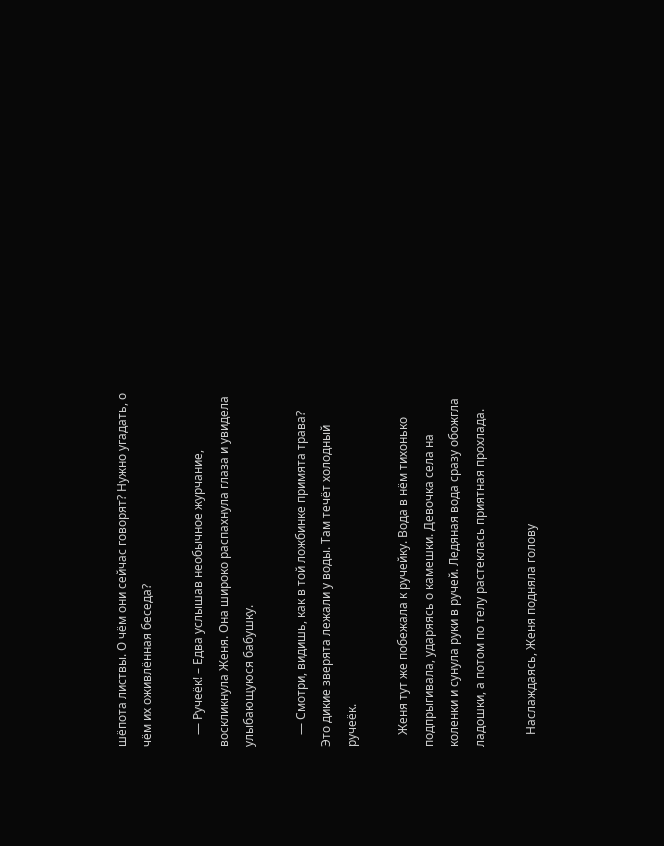шёпота листвы. О чём они сейчас говорят? Нужно угадать, о чём их оживлённая беседа?

    — Ручеёк! – Едва услышав необычное журчание, воскликнула Женя. Она широко распахнула глаза и увидела улыбающуюся бабушку.

    — Смотри, видишь, как в той ложбинке примята трава? Это дикие зверята лежали у воды. Там течёт холодный ручеёк.

    Женя тут же побежала к ручейку. Вода в нём тихонько подпрыгивала, ударяясь о камешки. Девочка села на коленки и сунула руки в ручей. Ледяная вода сразу обожгла ладошки, а потом по телу растеклась приятная прохлада.

    Наслаждаясь, Женя подняла голову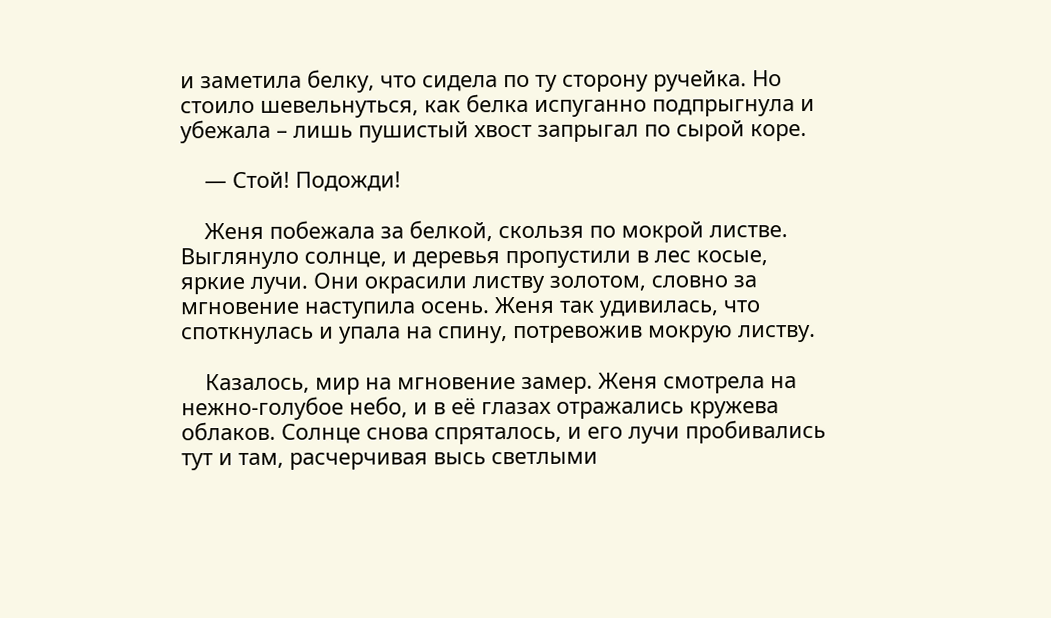и заметила белку, что сидела по ту сторону ручейка. Но стоило шевельнуться, как белка испуганно подпрыгнула и убежала – лишь пушистый хвост запрыгал по сырой коре.

    — Стой! Подожди!

    Женя побежала за белкой, скользя по мокрой листве. Выглянуло солнце, и деревья пропустили в лес косые, яркие лучи. Они окрасили листву золотом, словно за мгновение наступила осень. Женя так удивилась, что споткнулась и упала на спину, потревожив мокрую листву.

    Казалось, мир на мгновение замер. Женя смотрела на нежно-голубое небо, и в её глазах отражались кружева облаков. Солнце снова спряталось, и его лучи пробивались тут и там, расчерчивая высь светлыми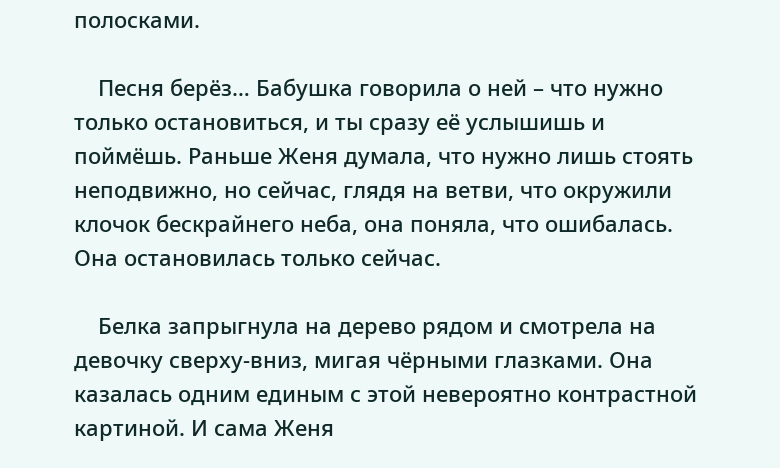полосками.

    Песня берёз… Бабушка говорила о ней – что нужно только остановиться, и ты сразу её услышишь и поймёшь. Раньше Женя думала, что нужно лишь стоять неподвижно, но сейчас, глядя на ветви, что окружили клочок бескрайнего неба, она поняла, что ошибалась. Она остановилась только сейчас.

    Белка запрыгнула на дерево рядом и смотрела на девочку сверху-вниз, мигая чёрными глазками. Она казалась одним единым с этой невероятно контрастной картиной. И сама Женя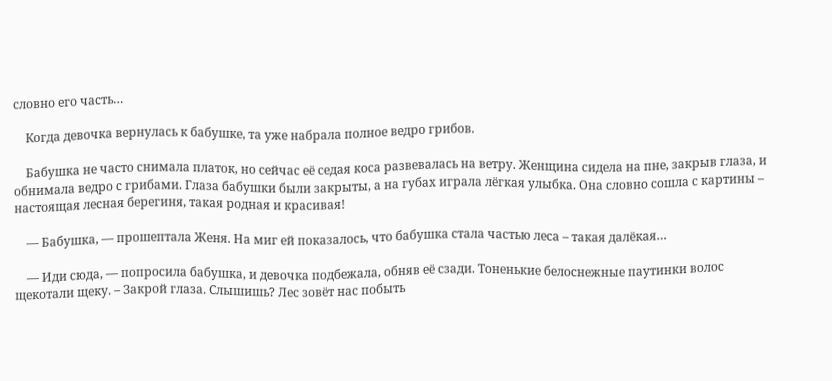словно его часть…

    Когда девочка вернулась к бабушке, та уже набрала полное ведро грибов.

    Бабушка не часто снимала платок, но сейчас её седая коса развевалась на ветру. Женщина сидела на пне, закрыв глаза, и обнимала ведро с грибами. Глаза бабушки были закрыты, а на губах играла лёгкая улыбка. Она словно сошла с картины – настоящая лесная берегиня, такая родная и красивая!

    — Бабушка, — прошептала Женя. На миг ей показалось, что бабушка стала частью леса – такая далёкая…

    — Иди сюда, — попросила бабушка, и девочка подбежала, обняв её сзади. Тоненькие белоснежные паутинки волос щекотали щеку. – Закрой глаза. Слышишь? Лес зовёт нас побыть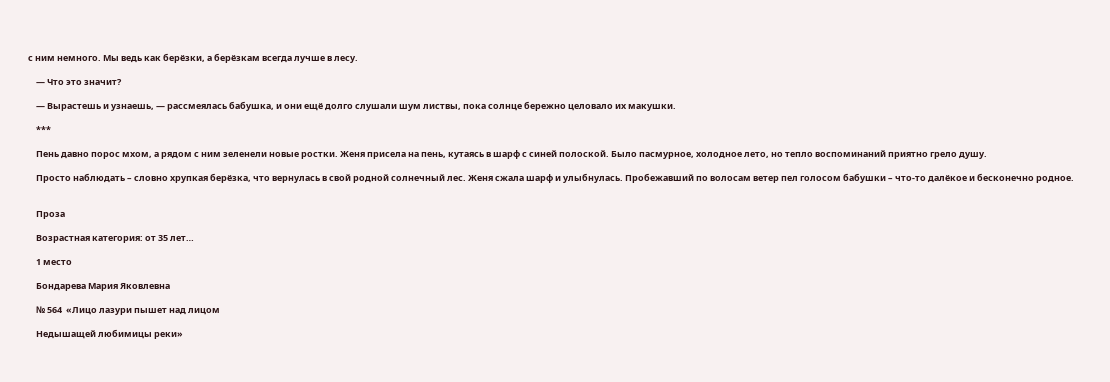с ним немного. Мы ведь как берёзки, а берёзкам всегда лучше в лесу.

    — Что это значит?

    — Вырастешь и узнаешь, — рассмеялась бабушка, и они ещё долго слушали шум листвы, пока солнце бережно целовало их макушки.

    ***

    Пень давно порос мхом, а рядом с ним зеленели новые ростки. Женя присела на пень, кутаясь в шарф с синей полоской. Было пасмурное, холодное лето, но тепло воспоминаний приятно грело душу.

    Просто наблюдать – словно хрупкая берёзка, что вернулась в свой родной солнечный лес. Женя сжала шарф и улыбнулась. Пробежавший по волосам ветер пел голосом бабушки – что-то далёкое и бесконечно родное.


    Проза

    Возрастная категория: от 35 лет…

    1 место

    Бондарева Мария Яковлевна

    № 564  «Лицо лазури пышет над лицом

    Недышащей любимицы реки»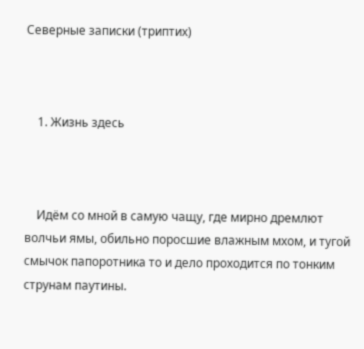Северные записки (триптих)



    1. Жизнь здесь



    Идём со мной в самую чащу, где мирно дремлют волчьи ямы, обильно поросшие влажным мхом, и тугой смычок папоротника то и дело проходится по тонким струнам паутины.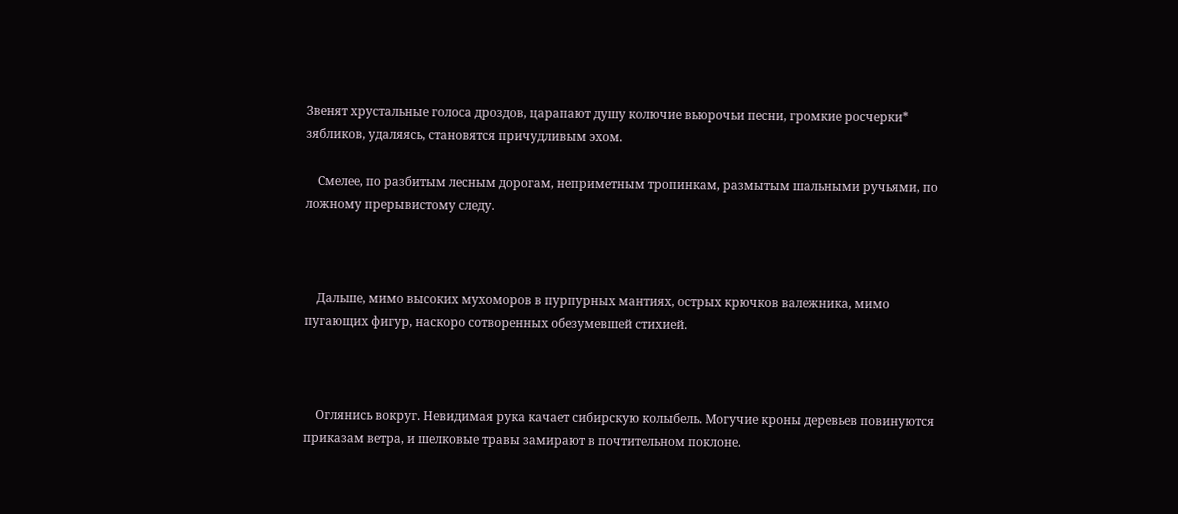Звенят хрустальные голоса дроздов, царапают душу колючие вьюрочьи песни, громкие росчерки* зябликов, удаляясь, становятся причудливым эхом.

    Смелее, по разбитым лесным дорогам, неприметным тропинкам, размытым шальными ручьями, по ложному прерывистому следу.



    Дальше, мимо высоких мухоморов в пурпурных мантиях, острых крючков валежника, мимо пугающих фигур, наскоро сотворенных обезумевшей стихией.



    Оглянись вокруг. Невидимая рука качает сибирскую колыбель. Могучие кроны деревьев повинуются приказам ветра, и шелковые травы замирают в почтительном поклоне.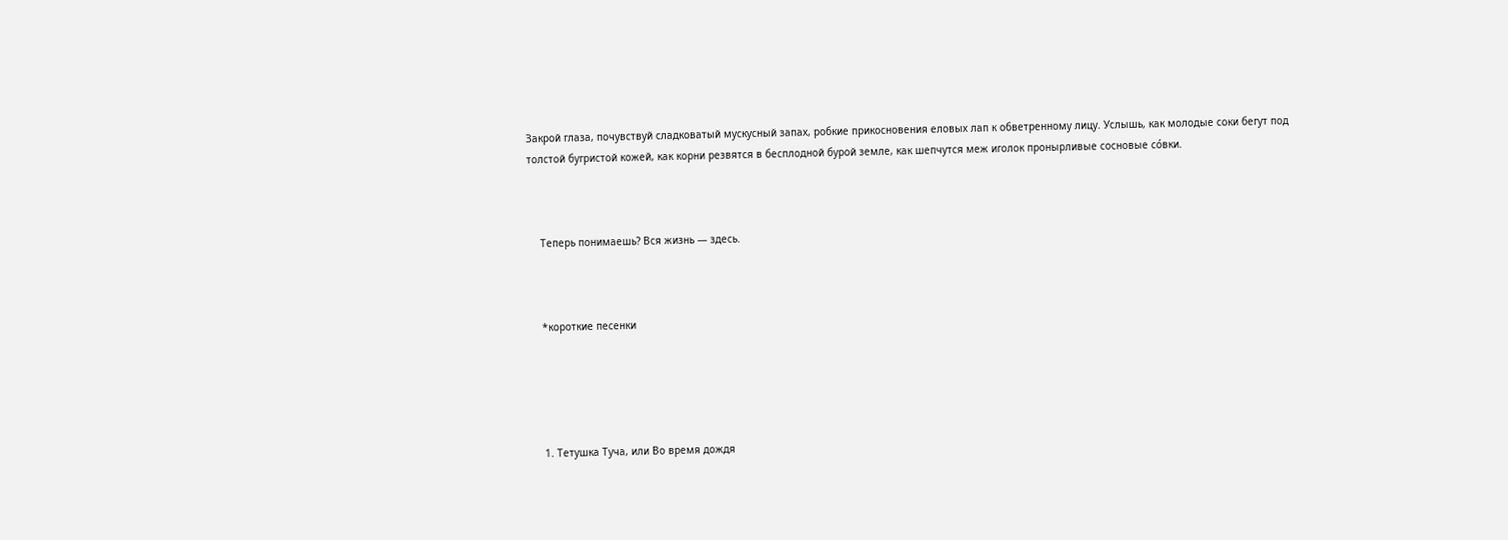Закрой глаза, почувствуй сладковатый мускусный запах, робкие прикосновения еловых лап к обветренному лицу. Услышь, как молодые соки бегут под толстой бугристой кожей, как корни резвятся в бесплодной бурой земле, как шепчутся меж иголок пронырливые сосновые со́вки.



    Теперь понимаешь? Вся жизнь — здесь.



    *короткие песенки





    1. Тетушка Туча, или Во время дождя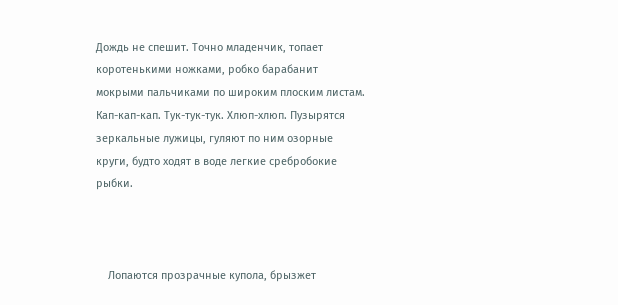Дождь не спешит. Точно младенчик, топает коротенькими ножками, робко барабанит мокрыми пальчиками по широким плоским листам. Кап-кап-кап. Тук-тук-тук. Хлюп-хлюп. Пузырятся зеркальные лужицы, гуляют по ним озорные круги, будто ходят в воде легкие сребробокие рыбки.



    Лопаются прозрачные купола, брызжет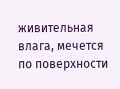живительная влага, мечется по поверхности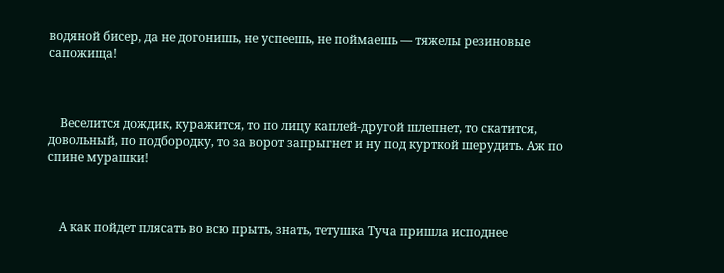водяной бисер, да не догонишь, не успеешь, не поймаешь — тяжелы резиновые сапожища!



    Веселится дождик, куражится, то по лицу каплей-другой шлепнет, то скатится, довольный, по подбородку, то за ворот запрыгнет и ну под курткой шерудить. Аж по спине мурашки!



    А как пойдет плясать во всю прыть, знать, тетушка Туча пришла исподнее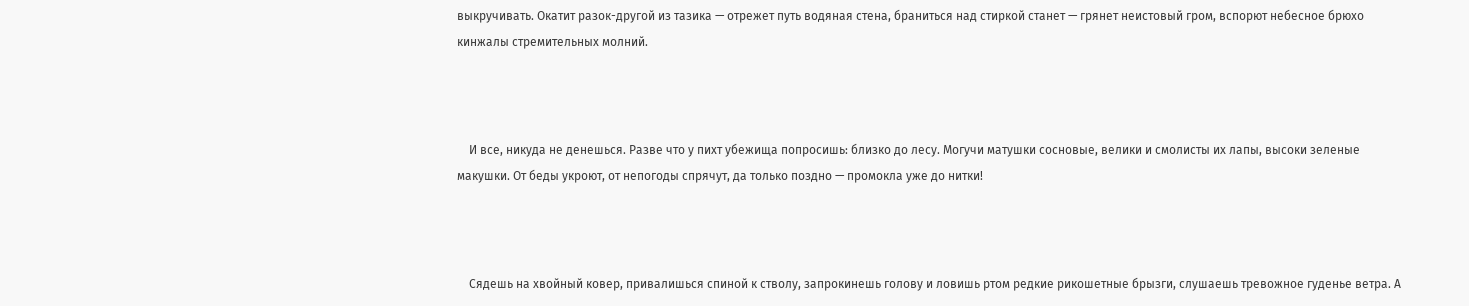выкручивать. Окатит разок-другой из тазика — отрежет путь водяная стена, браниться над стиркой станет — грянет неистовый гром, вспорют небесное брюхо кинжалы стремительных молний.



    И все, никуда не денешься. Разве что у пихт убежища попросишь: близко до лесу. Могучи матушки сосновые, велики и смолисты их лапы, высоки зеленые макушки. От беды укроют, от непогоды спрячут, да только поздно — промокла уже до нитки!



    Сядешь на хвойный ковер, привалишься спиной к стволу, запрокинешь голову и ловишь ртом редкие рикошетные брызги, слушаешь тревожное гуденье ветра. А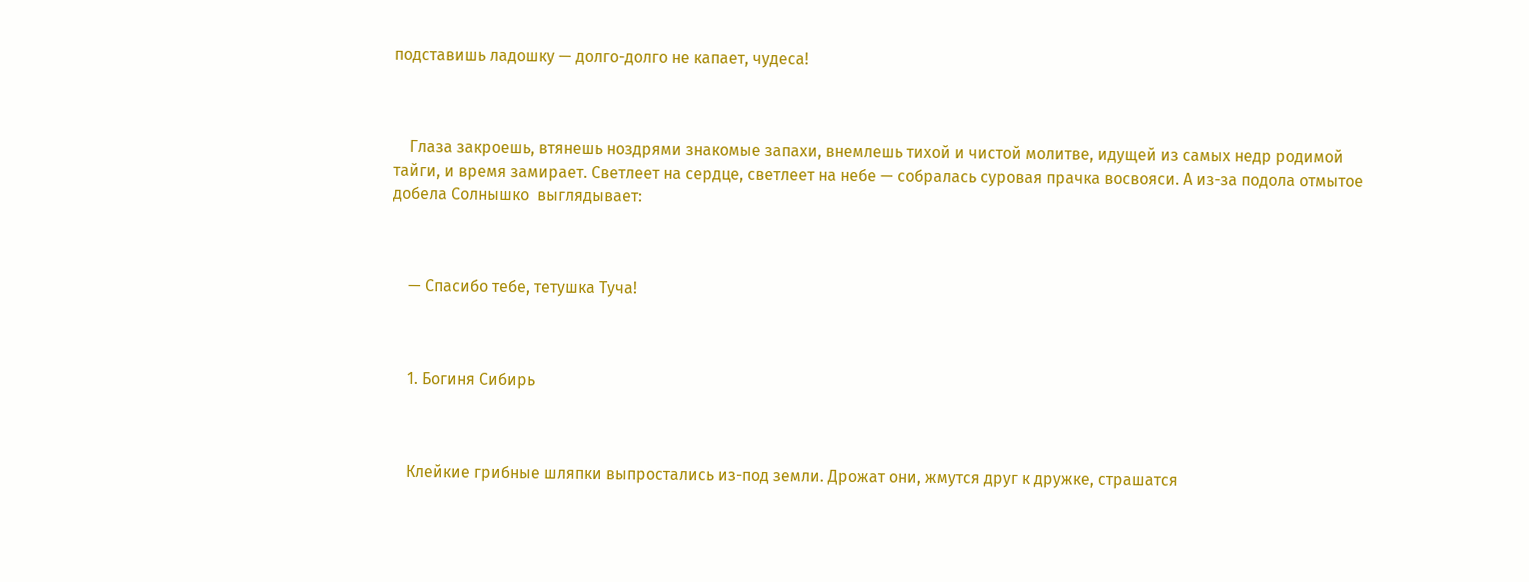подставишь ладошку — долго-долго не капает, чудеса!



    Глаза закроешь, втянешь ноздрями знакомые запахи, внемлешь тихой и чистой молитве, идущей из самых недр родимой тайги, и время замирает. Светлеет на сердце, светлеет на небе — собралась суровая прачка восвояси. А из-за подола отмытое добела Солнышко  выглядывает:



    — Спасибо тебе, тетушка Туча!



    1. Богиня Сибирь



    Клейкие грибные шляпки выпростались из-под земли. Дрожат они, жмутся друг к дружке, страшатся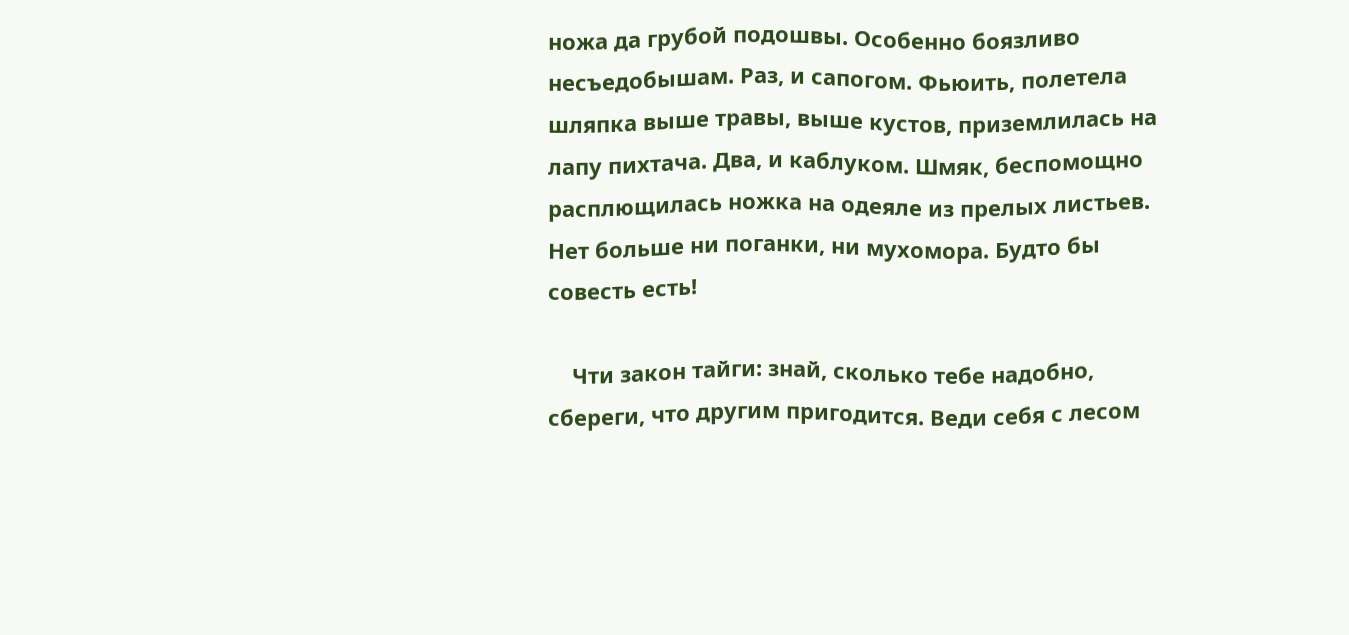ножа да грубой подошвы. Особенно боязливо несъедобышам. Раз, и сапогом. Фьюить, полетела шляпка выше травы, выше кустов, приземлилась на лапу пихтача. Два, и каблуком. Шмяк, беспомощно расплющилась ножка на одеяле из прелых листьев. Нет больше ни поганки, ни мухомора. Будто бы совесть есть!

    Чти закон тайги: знай, сколько тебе надобно, сбереги, что другим пригодится. Веди себя с лесом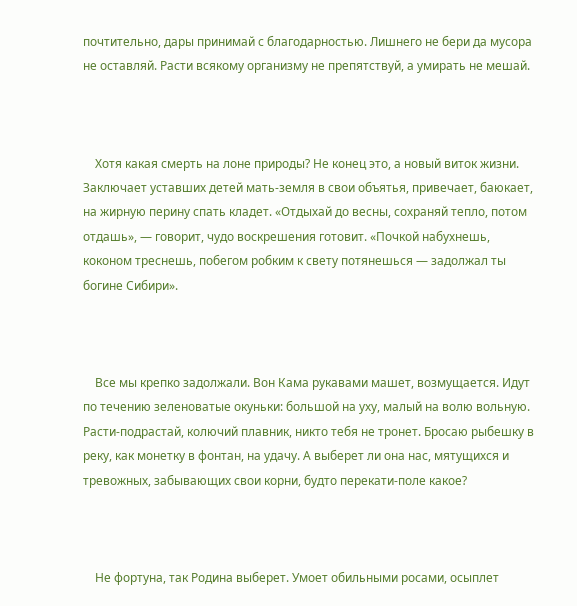почтительно, дары принимай с благодарностью. Лишнего не бери да мусора не оставляй. Расти всякому организму не препятствуй, а умирать не мешай.



    Хотя какая смерть на лоне природы? Не конец это, а новый виток жизни. Заключает уставших детей мать-земля в свои объятья, привечает, баюкает, на жирную перину спать кладет. «Отдыхай до весны, сохраняй тепло, потом отдашь», — говорит, чудо воскрешения готовит. «Почкой набухнешь, коконом треснешь, побегом робким к свету потянешься — задолжал ты богине Сибири».



    Все мы крепко задолжали. Вон Кама рукавами машет, возмущается. Идут по течению зеленоватые окуньки: большой на уху, малый на волю вольную. Расти-подрастай, колючий плавник, никто тебя не тронет. Бросаю рыбешку в реку, как монетку в фонтан, на удачу. А выберет ли она нас, мятущихся и тревожных, забывающих свои корни, будто перекати-поле какое?



    Не фортуна, так Родина выберет. Умоет обильными росами, осыплет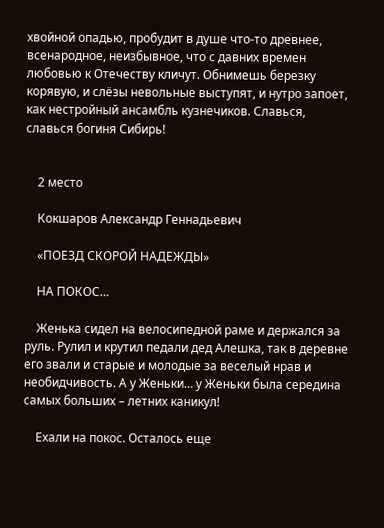хвойной опадью, пробудит в душе что-то древнее, всенародное, неизбывное, что с давних времен любовью к Отечеству кличут. Обнимешь березку корявую, и слёзы невольные выступят, и нутро запоет, как нестройный ансамбль кузнечиков. Славься, славься богиня Сибирь!


    2 место

    Кокшаров Александр Геннадьевич

    «ПОЕЗД СКОРОЙ НАДЕЖДЫ»

    НА ПОКОС…

    Женька сидел на велосипедной раме и держался за руль. Рулил и крутил педали дед Алешка, так в деревне его звали и старые и молодые за веселый нрав и необидчивость. А у Женьки… у Женьки была середина самых больших – летних каникул!

    Ехали на покос. Осталось еще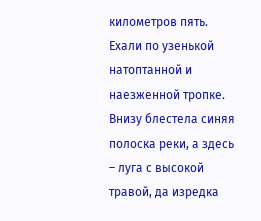километров пять. Ехали по узенькой натоптанной и наезженной тропке. Внизу блестела синяя полоска реки, а здесь – луга с высокой травой, да изредка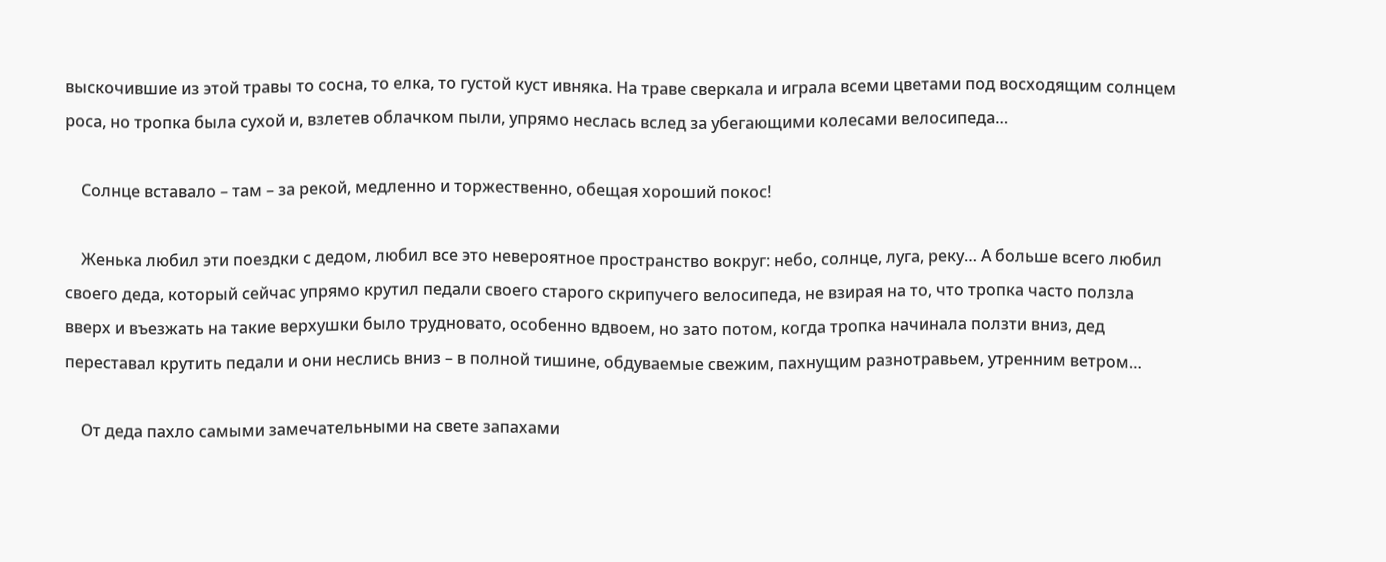выскочившие из этой травы то сосна, то елка, то густой куст ивняка. На траве сверкала и играла всеми цветами под восходящим солнцем роса, но тропка была сухой и, взлетев облачком пыли, упрямо неслась вслед за убегающими колесами велосипеда…

    Солнце вставало – там – за рекой, медленно и торжественно, обещая хороший покос!

    Женька любил эти поездки с дедом, любил все это невероятное пространство вокруг: небо, солнце, луга, реку… А больше всего любил своего деда, который сейчас упрямо крутил педали своего старого скрипучего велосипеда, не взирая на то, что тропка часто ползла вверх и въезжать на такие верхушки было трудновато, особенно вдвоем, но зато потом, когда тропка начинала ползти вниз, дед переставал крутить педали и они неслись вниз – в полной тишине, обдуваемые свежим, пахнущим разнотравьем, утренним ветром…

    От деда пахло самыми замечательными на свете запахами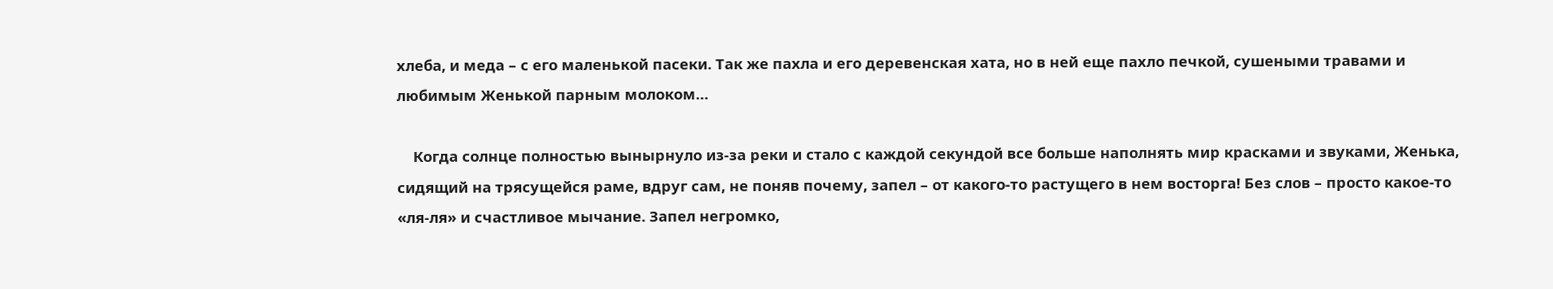хлеба, и меда – с его маленькой пасеки. Так же пахла и его деревенская хата, но в ней еще пахло печкой, сушеными травами и любимым Женькой парным молоком…

    Когда солнце полностью вынырнуло из-за реки и стало с каждой секундой все больше наполнять мир красками и звуками, Женька, сидящий на трясущейся раме, вдруг сам, не поняв почему, запел – от какого-то растущего в нем восторга! Без слов – просто какое-то «ля-ля» и счастливое мычание. Запел негромко,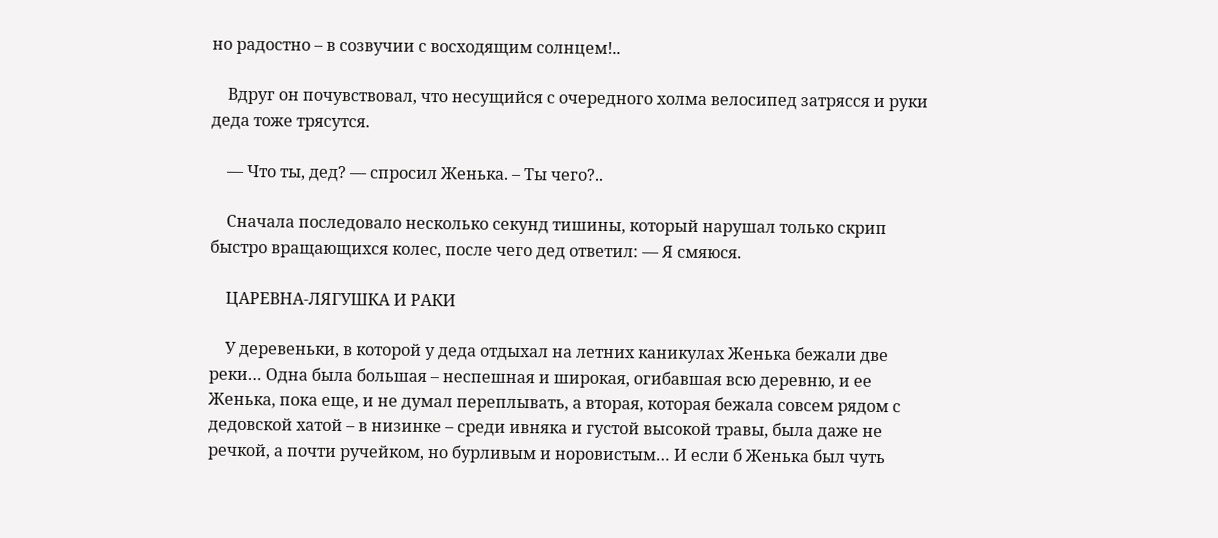но радостно – в созвучии с восходящим солнцем!..

    Вдруг он почувствовал, что несущийся с очередного холма велосипед затрясся и руки деда тоже трясутся.

    — Что ты, дед? — спросил Женька. – Ты чего?..

    Сначала последовало несколько секунд тишины, который нарушал только скрип быстро вращающихся колес, после чего дед ответил: — Я смяюся.

    ЦАРЕВНА-ЛЯГУШКА И РАКИ

    У деревеньки, в которой у деда отдыхал на летних каникулах Женька бежали две реки… Одна была большая – неспешная и широкая, огибавшая всю деревню, и ее Женька, пока еще, и не думал переплывать, а вторая, которая бежала совсем рядом с дедовской хатой – в низинке – среди ивняка и густой высокой травы, была даже не речкой, а почти ручейком, но бурливым и норовистым… И если б Женька был чуть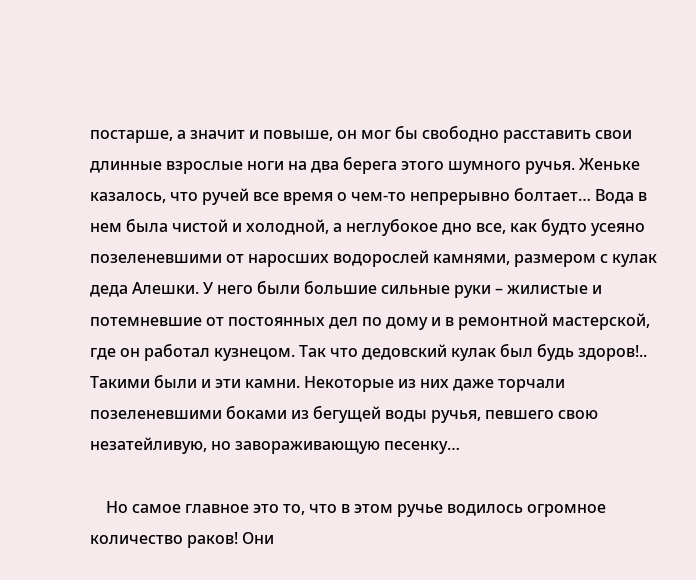постарше, а значит и повыше, он мог бы свободно расставить свои длинные взрослые ноги на два берега этого шумного ручья. Женьке казалось, что ручей все время о чем-то непрерывно болтает… Вода в нем была чистой и холодной, а неглубокое дно все, как будто усеяно позеленевшими от наросших водорослей камнями, размером с кулак деда Алешки. У него были большие сильные руки – жилистые и потемневшие от постоянных дел по дому и в ремонтной мастерской, где он работал кузнецом. Так что дедовский кулак был будь здоров!.. Такими были и эти камни. Некоторые из них даже торчали  позеленевшими боками из бегущей воды ручья, певшего свою незатейливую, но завораживающую песенку…

    Но самое главное это то, что в этом ручье водилось огромное количество раков! Они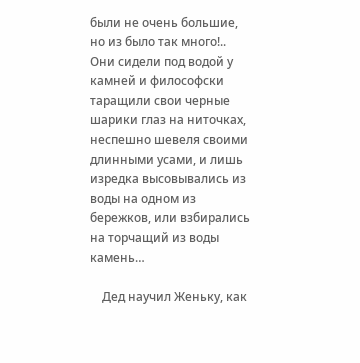были не очень большие, но из было так много!.. Они сидели под водой у камней и философски таращили свои черные шарики глаз на ниточках, неспешно шевеля своими длинными усами, и лишь изредка высовывались из воды на одном из бережков, или взбирались на торчащий из воды камень…

    Дед научил Женьку, как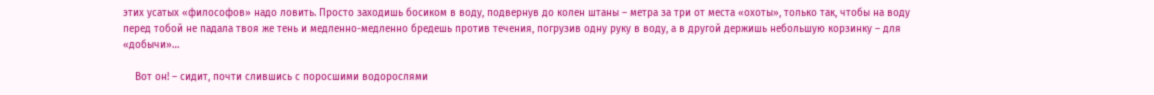этих усатых «философов» надо ловить. Просто заходишь босиком в воду, подвернув до колен штаны – метра за три от места «охоты», только так, чтобы на воду перед тобой не падала твоя же тень и медленно-медленно бредешь против течения, погрузив одну руку в воду, а в другой держишь небольшую корзинку – для «добычи»…

    Вот он! – сидит, почти слившись с поросшими водорослями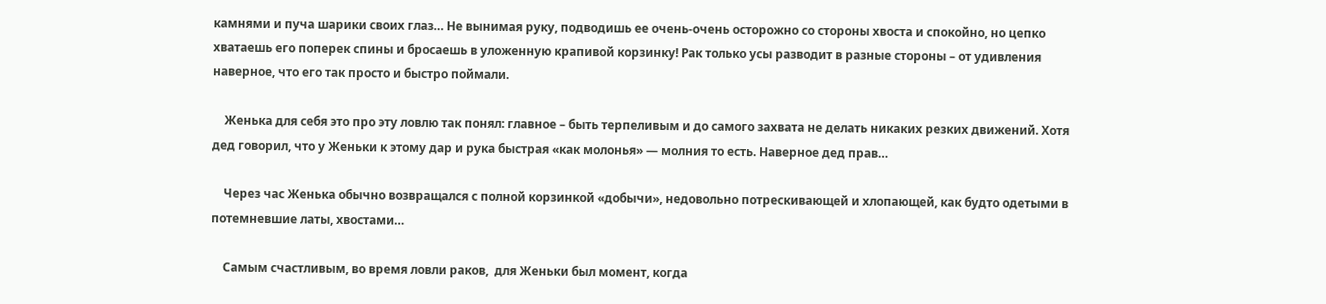камнями и пуча шарики своих глаз… Не вынимая руку, подводишь ее очень-очень осторожно со стороны хвоста и спокойно, но цепко хватаешь его поперек спины и бросаешь в уложенную крапивой корзинку! Рак только усы разводит в разные стороны – от удивления наверное, что его так просто и быстро поймали.

    Женька для себя это про эту ловлю так понял: главное – быть терпеливым и до самого захвата не делать никаких резких движений. Хотя дед говорил, что у Женьки к этому дар и рука быстрая «как молонья» — молния то есть. Наверное дед прав…

    Через час Женька обычно возвращался с полной корзинкой «добычи», недовольно потрескивающей и хлопающей, как будто одетыми в потемневшие латы, хвостами…

    Самым счастливым, во время ловли раков,  для Женьки был момент, когда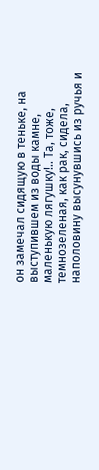он замечал сидящую в теньке, на выступившем из воды камне, маленькую лягушку!.. Та, тоже, темнозеленая, как рак, сидела, наполовину высунувшись из ручья и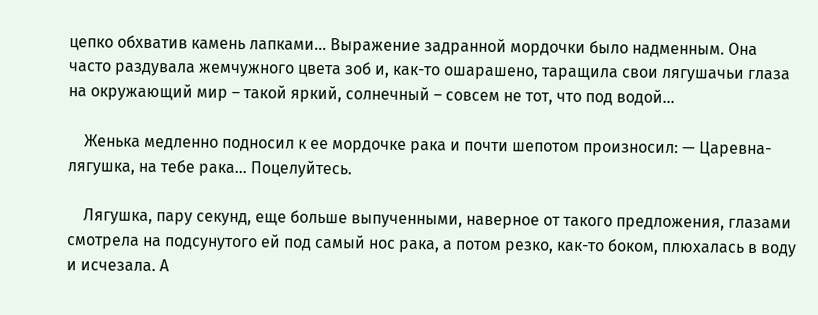цепко обхватив камень лапками… Выражение задранной мордочки было надменным. Она часто раздувала жемчужного цвета зоб и, как-то ошарашено, таращила свои лягушачьи глаза на окружающий мир – такой яркий, солнечный – совсем не тот, что под водой…

    Женька медленно подносил к ее мордочке рака и почти шепотом произносил: — Царевна-лягушка, на тебе рака… Поцелуйтесь.

    Лягушка, пару секунд, еще больше выпученными, наверное от такого предложения, глазами смотрела на подсунутого ей под самый нос рака, а потом резко, как-то боком, плюхалась в воду и исчезала. А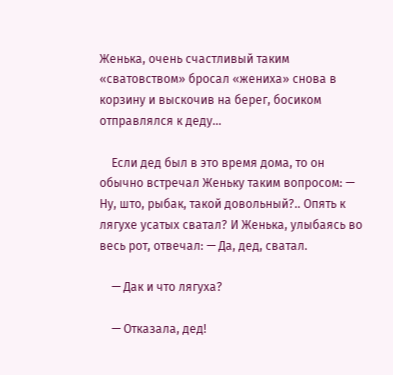Женька, очень счастливый таким «сватовством» бросал «жениха» снова в корзину и выскочив на берег, босиком отправлялся к деду…

    Если дед был в это время дома, то он обычно встречал Женьку таким вопросом: — Ну, што, рыбак, такой довольный?.. Опять к лягухе усатых сватал? И Женька, улыбаясь во весь рот, отвечал: — Да, дед, сватал.

    — Дак и что лягуха?

    — Отказала, дед!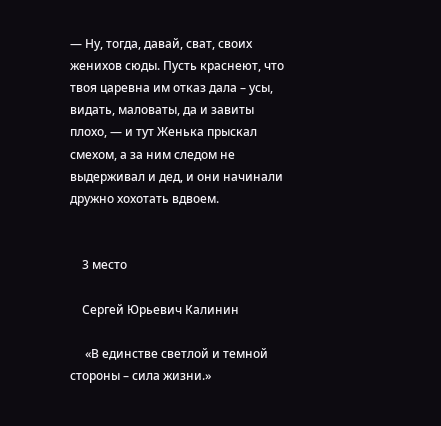— Ну, тогда, давай, сват, своих женихов сюды. Пусть краснеют, что твоя царевна им отказ дала – усы, видать, маловаты, да и завиты плохо, — и тут Женька прыскал смехом, а за ним следом не выдерживал и дед, и они начинали дружно хохотать вдвоем.


    3 место

    Сергей Юрьевич Калинин

     «В единстве светлой и темной стороны – сила жизни.»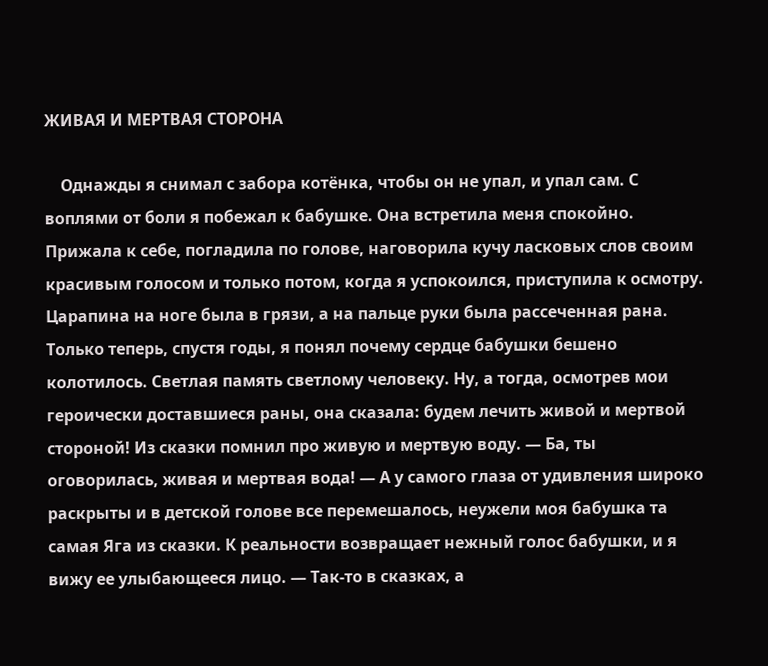ЖИВАЯ И МЕРТВАЯ СТОРОНА

    Однажды я снимал с забора котёнка, чтобы он не упал, и упал сам. С воплями от боли я побежал к бабушке. Она встретила меня спокойно. Прижала к себе, погладила по голове, наговорила кучу ласковых слов своим красивым голосом и только потом, когда я успокоился, приступила к осмотру. Царапина на ноге была в грязи, а на пальце руки была рассеченная рана. Только теперь, спустя годы, я понял почему сердце бабушки бешено колотилось. Светлая память светлому человеку. Ну, а тогда, осмотрев мои героически доставшиеся раны, она сказала: будем лечить живой и мертвой стороной! Из сказки помнил про живую и мертвую воду. — Ба, ты оговорилась, живая и мертвая вода! — А у самого глаза от удивления широко раскрыты и в детской голове все перемешалось, неужели моя бабушка та самая Яга из сказки. К реальности возвращает нежный голос бабушки, и я вижу ее улыбающееся лицо. — Так-то в сказках, а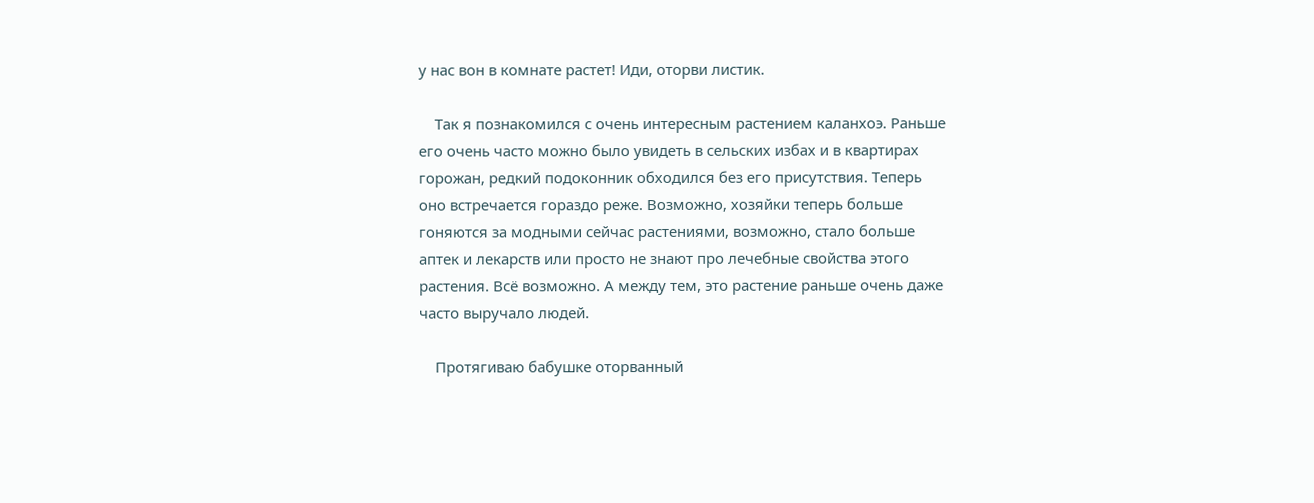у нас вон в комнате растет! Иди, оторви листик.

    Так я познакомился с очень интересным растением каланхоэ. Раньше его очень часто можно было увидеть в сельских избах и в квартирах горожан, редкий подоконник обходился без его присутствия. Теперь оно встречается гораздо реже. Возможно, хозяйки теперь больше гоняются за модными сейчас растениями, возможно, стало больше аптек и лекарств или просто не знают про лечебные свойства этого растения. Всё возможно. А между тем, это растение раньше очень даже часто выручало людей.

    Протягиваю бабушке оторванный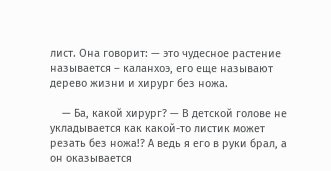лист. Она говорит: — это чудесное растение называется – каланхоэ, его еще называют дерево жизни и хирург без ножа.

    — Ба, какой хирург? — В детской голове не укладывается как какой-то листик может резать без ножа!? А ведь я его в руки брал, а он оказывается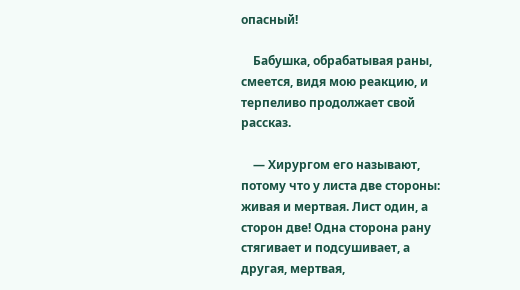опасный!

    Бабушка, обрабатывая раны, смеется, видя мою реакцию, и терпеливо продолжает свой рассказ.

    — Хирургом его называют, потому что у листа две стороны: живая и мертвая. Лист один, а сторон две! Одна сторона рану стягивает и подсушивает, а другая, мертвая,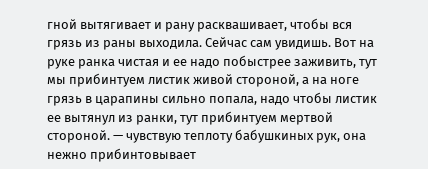гной вытягивает и рану расквашивает, чтобы вся грязь из раны выходила. Сейчас сам увидишь. Вот на руке ранка чистая и ее надо побыстрее заживить, тут мы прибинтуем листик живой стороной, а на ноге грязь в царапины сильно попала, надо чтобы листик ее вытянул из ранки, тут прибинтуем мертвой стороной. — чувствую теплоту бабушкиных рук, она нежно прибинтовывает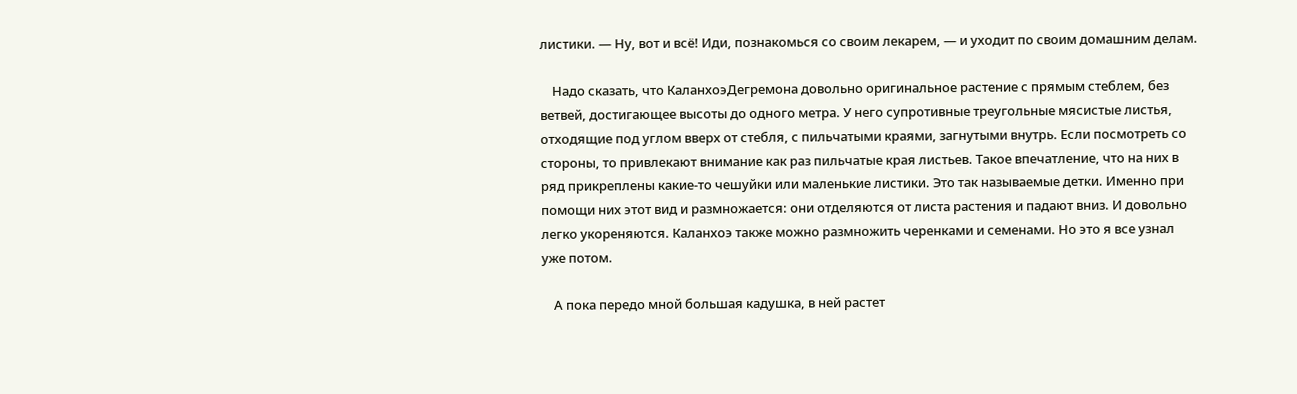листики. — Ну, вот и всё! Иди, познакомься со своим лекарем, — и уходит по своим домашним делам.

    Надо сказать, что КаланхоэДегремона довольно оригинальное растение с прямым стеблем, без ветвей, достигающее высоты до одного метра. У него супротивные треугольные мясистые листья, отходящие под углом вверх от стебля, с пильчатыми краями, загнутыми внутрь. Если посмотреть со стороны, то привлекают внимание как раз пильчатые края листьев. Такое впечатление, что на них в ряд прикреплены какие-то чешуйки или маленькие листики. Это так называемые детки. Именно при помощи них этот вид и размножается: они отделяются от листа растения и падают вниз. И довольно легко укореняются. Каланхоэ также можно размножить черенками и семенами. Но это я все узнал уже потом.

    А пока передо мной большая кадушка, в ней растет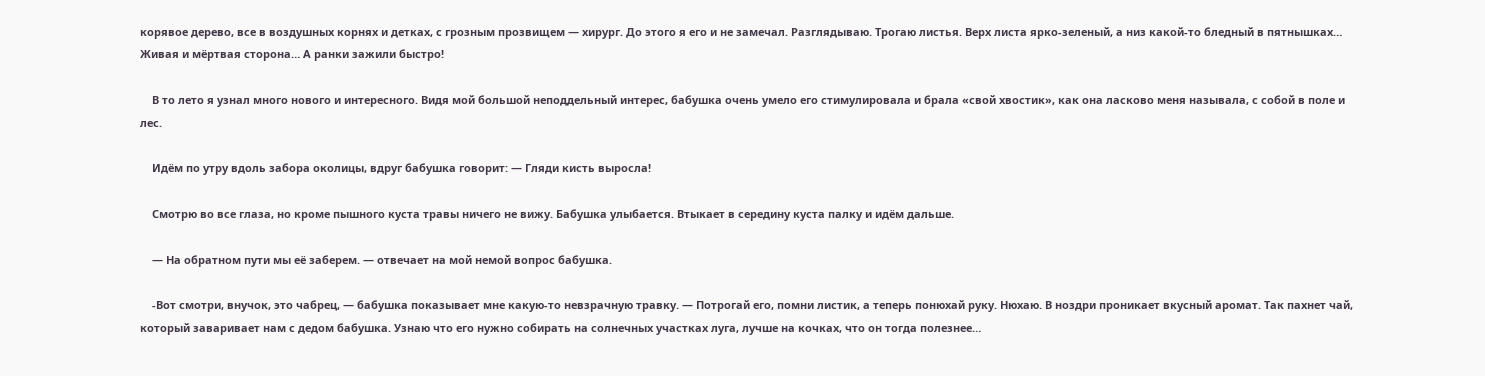корявое дерево, все в воздушных корнях и детках, с грозным прозвищем — хирург. До этого я его и не замечал. Разглядываю. Трогаю листья. Верх листа ярко-зеленый, а низ какой-то бледный в пятнышках… Живая и мёртвая сторона… А ранки зажили быстро!

    В то лето я узнал много нового и интересного. Видя мой большой неподдельный интерес, бабушка очень умело его стимулировала и брала «свой хвостик», как она ласково меня называла, с собой в поле и лес.

    Идём по утру вдоль забора околицы, вдруг бабушка говорит: — Гляди кисть выросла!

    Смотрю во все глаза, но кроме пышного куста травы ничего не вижу. Бабушка улыбается. Втыкает в середину куста палку и идём дальше.

    — На обратном пути мы её заберем. — отвечает на мой немой вопрос бабушка.

    -Вот смотри, внучок, это чабрец, — бабушка показывает мне какую-то невзрачную травку. — Потрогай его, помни листик, а теперь понюхай руку. Нюхаю. В ноздри проникает вкусный аромат. Так пахнет чай, который заваривает нам с дедом бабушка. Узнаю что его нужно собирать на солнечных участках луга, лучше на кочках, что он тогда полезнее…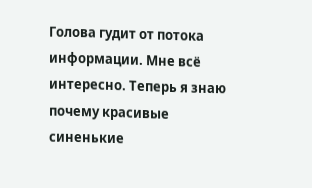Голова гудит от потока информации. Мне всё интересно. Теперь я знаю почему красивые синенькие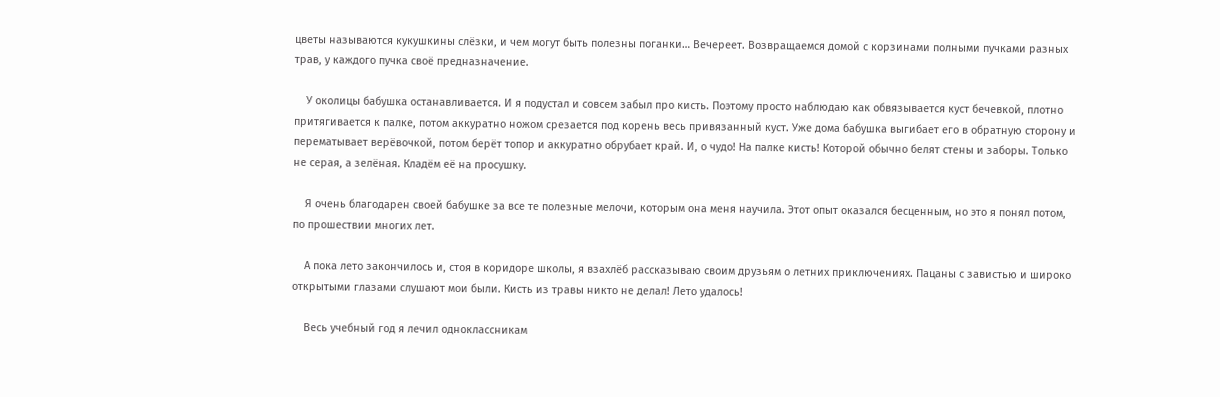цветы называются кукушкины слёзки, и чем могут быть полезны поганки… Вечереет. Возвращаемся домой с корзинами полными пучками разных трав, у каждого пучка своё предназначение.

    У околицы бабушка останавливается. И я подустал и совсем забыл про кисть. Поэтому просто наблюдаю как обвязывается куст бечевкой, плотно притягивается к палке, потом аккуратно ножом срезается под корень весь привязанный куст. Уже дома бабушка выгибает его в обратную сторону и перематывает верёвочкой, потом берёт топор и аккуратно обрубает край. И, о чудо! На палке кисть! Которой обычно белят стены и заборы. Только не серая, а зелёная. Кладём её на просушку.

    Я очень благодарен своей бабушке за все те полезные мелочи, которым она меня научила. Этот опыт оказался бесценным, но это я понял потом, по прошествии многих лет.

    А пока лето закончилось и, стоя в коридоре школы, я взахлёб рассказываю своим друзьям о летних приключениях. Пацаны с завистью и широко открытыми глазами слушают мои были. Кисть из травы никто не делал! Лето удалось!

    Весь учебный год я лечил одноклассникам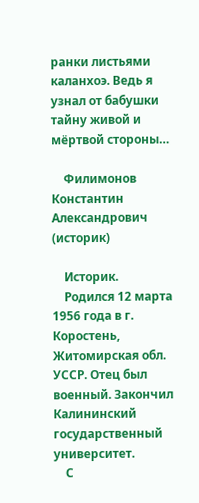ранки листьями каланхоэ. Ведь я узнал от бабушки тайну живой и мёртвой стороны…

    Филимонов Константин Александрович (историк)

    Историк.
    Родился 12 марта 1956 года в г. Коростень, Житомирская обл. УССР. Отец был военный. Закончил Калининский государственный университет.
    С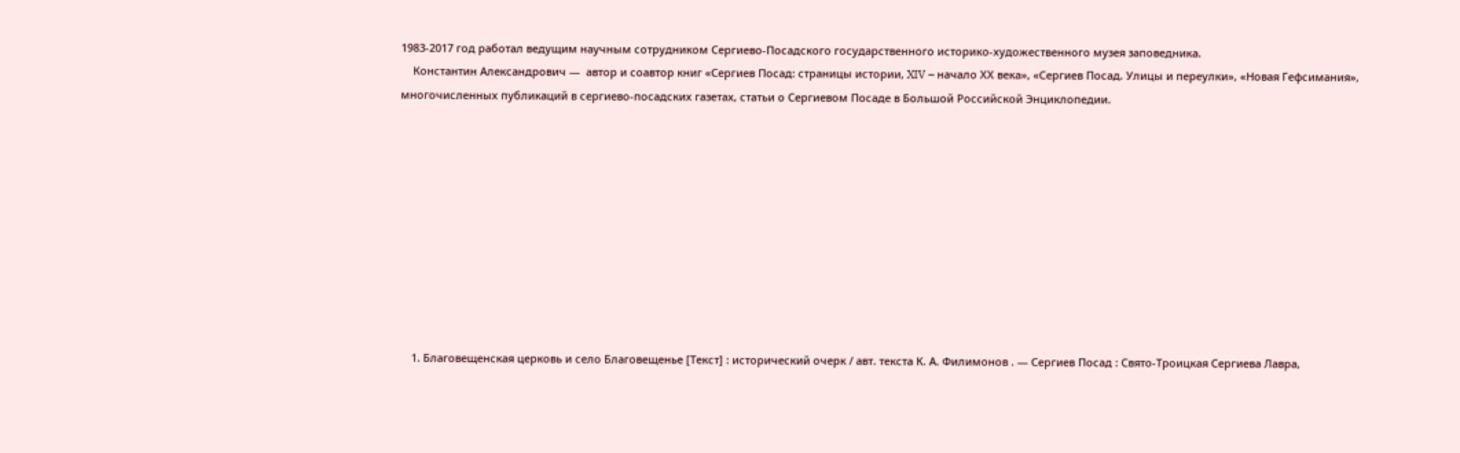1983-2017 год работал ведущим научным сотрудником Сергиево-Посадского государственного историко-художественного музея заповедника.
    Константин Александрович —  автор и соавтор книг «Сергиев Посад: страницы истории, XIV – начало ХХ века», «Сергиев Посад. Улицы и переулки», «Новая Гефсимания», многочисленных публикаций в сергиево-посадских газетах, статьи о Сергиевом Посаде в Большой Российской Энциклопедии.










    1. Благовещенская церковь и село Благовещенье [Текст] : исторический очерк / авт. текста К. А. Филимонов . — Сергиев Посад : Свято-Троицкая Сергиева Лавра,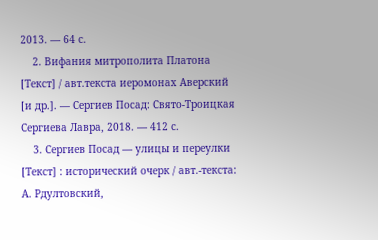2013. — 64 с.
    2. Вифания митрополита Платона [Текст] / авт.текста иеромонах Аверский [и др.]. — Сергиев Посад: Свято-Троицкая Сергиева Лавра, 2018. — 412 с.
    3. Сергиев Посад — улицы и переулки [Текст] : исторический очерк / авт.-текста: А. Рдултовский,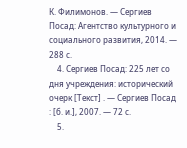К. Филимонов. — Сергиев Посад: Агентство культурного и социального развития, 2014. — 288 с.
    4. Сергиев Посад: 225 лет со дня учреждения: исторический очерк [Текст] . — Сергиев Посад : [б. и.], 2007. — 72 с.
    5.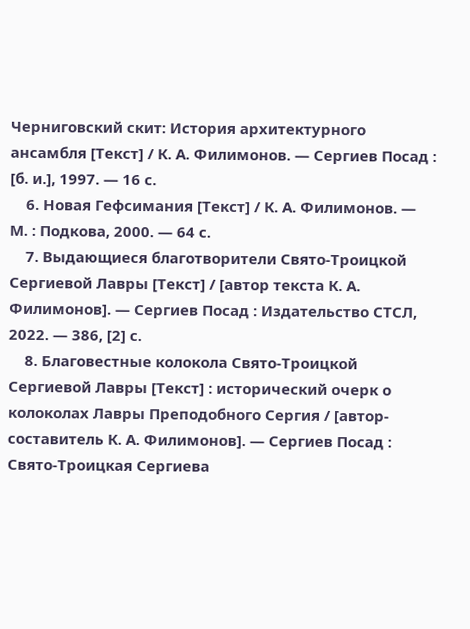Черниговский скит: История архитектурного ансамбля [Текст] / К. А. Филимонов. — Сергиев Посад : [б. и.], 1997. — 16 с.
    6. Новая Гефсимания [Текст] / К. А. Филимонов. — М. : Подкова, 2000. — 64 с.
    7. Выдающиеся благотворители Свято-Троицкой Сергиевой Лавры [Текст] / [автор текста К. А. Филимонов]. — Сергиев Посад : Издательство СТСЛ, 2022. — 386, [2] с.
    8. Благовестные колокола Свято-Троицкой Сергиевой Лавры [Текст] : исторический очерк о колоколах Лавры Преподобного Сергия / [автор-составитель К. А. Филимонов]. — Сергиев Посад : Свято-Троицкая Сергиева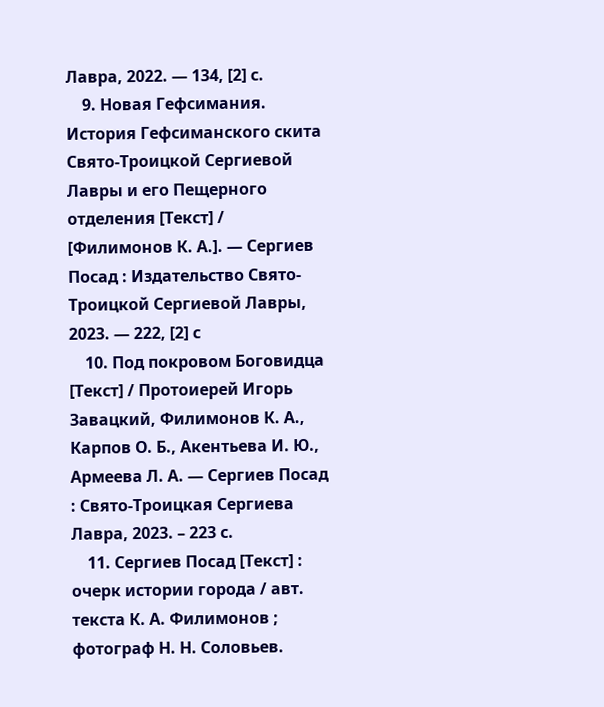Лавра, 2022. — 134, [2] с.
    9. Новая Гефсимания. История Гефсиманского скита Свято-Троицкой Сергиевой Лавры и его Пещерного отделения [Текст] / [Филимонов К. А.]. — Сергиев Посад : Издательство Свято-Троицкой Сергиевой Лавры, 2023. — 222, [2] с
    10. Под покровом Боговидца [Текст] / Протоиерей Игорь Завацкий, Филимонов К. А., Карпов О. Б., Акентьева И. Ю., Армеева Л. А. — Сергиев Посад : Свято-Троицкая Сергиева Лавра, 2023. – 223 с.
    11. Сергиев Посад [Текст] : очерк истории города / авт. текста К. А. Филимонов ; фотограф Н. Н. Соловьев.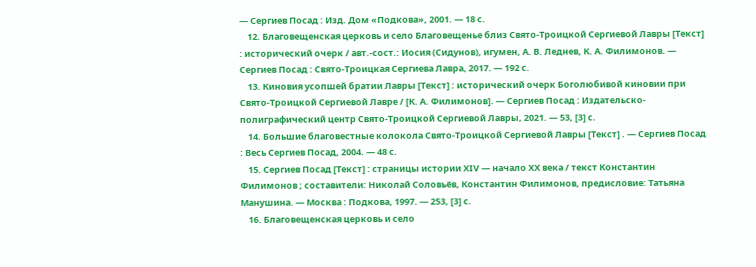— Сергиев Посад : Изд. Дом «Подкова», 2001. — 18 с.
    12. Благовещенская церковь и село Благовещенье близ Свято-Троицкой Сергиевой Лавры [Текст] : исторический очерк / авт.-сост.: Иосия (Сидунов), игумен, А. В. Леднев, К. А. Филимонов. — Сергиев Посад : Свято-Троицкая Сергиева Лавра, 2017. — 192 с.
    13. Киновия усопшей братии Лавры [Текст] : исторический очерк Боголюбивой киновии при Свято-Троицкой Сергиевой Лавре / [К. А. Филимонов]. — Сергиев Посад : Издательско-полиграфический центр Свято-Троицкой Сергиевой Лавры, 2021. — 53, [3] с.
    14. Большие благовестные колокола Свято-Троицкой Сергиевой Лавры [Текст] . — Сергиев Посад : Весь Сергиев Посад, 2004. — 48 с.
    15. Сергиев Посад [Текст] : страницы истории ХIV — начало ХХ века / текст Константин Филимонов ; составители: Николай Соловьёв, Константин Филимонов, предисловие: Татьяна Манушина. — Москва : Подкова, 1997. — 253, [3] с.
    16. Благовещенская церковь и село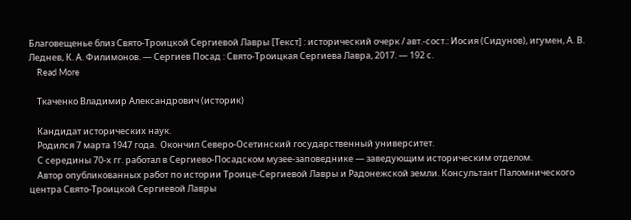Благовещенье близ Свято-Троицкой Сергиевой Лавры [Текст] : исторический очерк / авт.-сост.: Иосия (Сидунов), игумен, А. В. Леднев, К. А. Филимонов. — Сергиев Посад : Свято-Троицкая Сергиева Лавра, 2017. — 192 с.
    Read More

    Ткаченко Владимир Александрович (историк)

    Кандидат исторических наук.
    Родился 7 марта 1947 года.  Окончил Северо-Осетинский государственный университет.
    С середины 70-х гг. работал в Сергиево-Посадском музее-заповеднике — заведующим историческим отделом.
    Автор опубликованных работ по истории Троице-Сергиевой Лавры и Радонежской земли. Консультант Паломнического центра Свято-Троицкой Сергиевой Лавры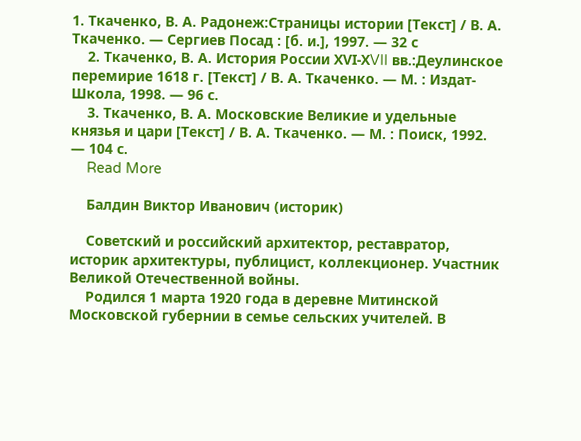1. Ткаченко, В. А. Радонеж:Страницы истории [Текст] / В. А. Ткаченко. — Сергиев Посад : [б. и.], 1997. — 32 с
    2. Ткаченко, В. А. История России ХVI-ХVII вв.:Деулинское перемирие 1618 г. [Текст] / В. А. Ткаченко. — М. : Издат-Школа, 1998. — 96 с.
    3. Ткаченко, В. А. Московские Великие и удельные князья и цари [Текст] / В. А. Ткаченко. — М. : Поиск, 1992. — 104 с.
    Read More

    Балдин Виктор Иванович (историк)

    Советский и российский архитектор, реставратор, историк архитектуры, публицист, коллекционер. Участник Великой Отечественной войны.
    Родился 1 марта 1920 года в деревне Митинской Московской губернии в семье сельских учителей. В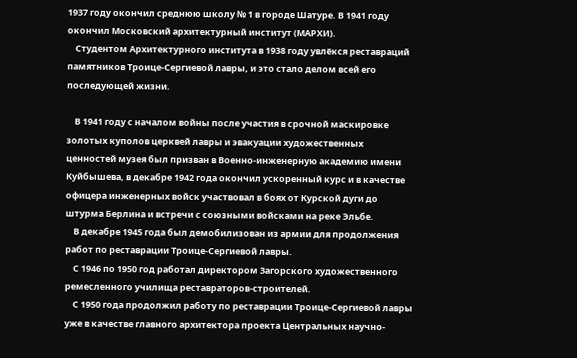1937 году окончил среднюю школу № 1 в городе Шатуре. В 1941 году окончил Московский архитектурный институт (МАРХИ).
    Студентом Архитектурного института в 1938 году увлёкся реставраций памятников Троице-Сергиевой лавры, и это стало делом всей его последующей жизни.

    В 1941 году с началом войны после участия в срочной маскировке золотых куполов церквей лавры и эвакуации художественных ценностей музея был призван в Военно-инженерную академию имени Куйбышева, в декабре 1942 года окончил ускоренный курс и в качестве офицера инженерных войск участвовал в боях от Курской дуги до штурма Берлина и встречи с союзными войсками на реке Эльбе.
    В декабре 1945 года был демобилизован из армии для продолжения работ по реставрации Троице-Сергиевой лавры.
    С 1946 по 1950 год работал директором Загорского художественного ремесленного училища реставраторов-строителей.
    С 1950 года продолжил работу по реставрации Троице-Сергиевой лавры уже в качестве главного архитектора проекта Центральных научно-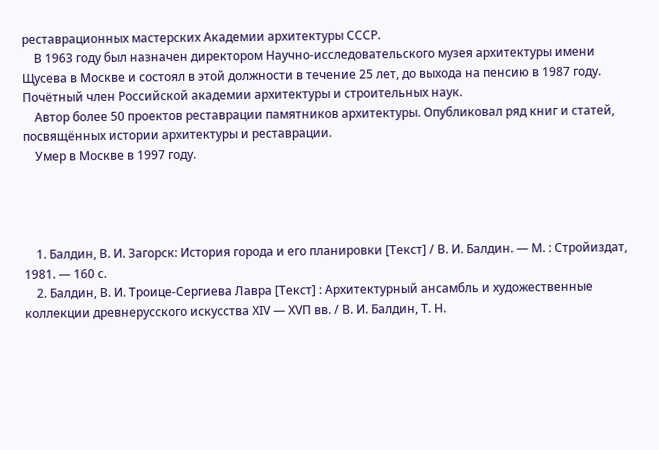реставрационных мастерских Академии архитектуры СССР.
    В 1963 году был назначен директором Научно-исследовательского музея архитектуры имени Щусева в Москве и состоял в этой должности в течение 25 лет, до выхода на пенсию в 1987 году. Почётный член Российской академии архитектуры и строительных наук.
    Автор более 50 проектов реставрации памятников архитектуры. Опубликовал ряд книг и статей, посвящённых истории архитектуры и реставрации.
    Умер в Москве в 1997 году.




    1. Балдин, В. И. Загорск: История города и его планировки [Текст] / В. И. Балдин. — М. : Стройиздат, 1981. — 160 с.
    2. Балдин, В. И. Троице-Сергиева Лавра [Текст] : Архитектурный ансамбль и художественные коллекции древнерусского искусства ХIV — ХVП вв. / В. И. Балдин, Т. Н.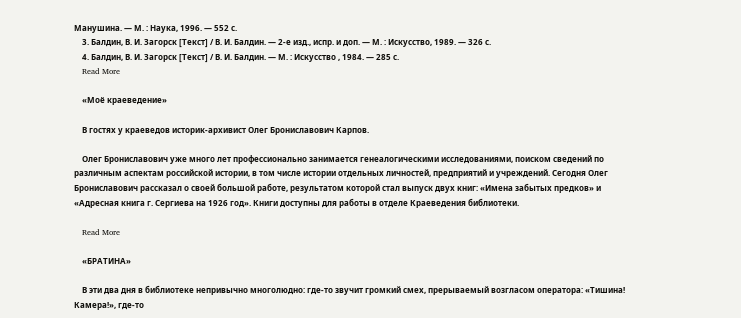Манушина. — М. : Наука, 1996. — 552 с.
    3. Балдин, В. И. Загорск [Текст] / В. И. Балдин. — 2-е изд., испр. и доп. — М. : Искусство, 1989. — 326 с.
    4. Балдин, В. И. Загорск [Текст] / В. И. Балдин. — М. : Искусство , 1984. — 285 с.
    Read More

    «Моё краеведение»

    В гостях у краеведов историк-архивист Олег Брониславович Карпов.

    Олег Брониславович уже много лет профессионально занимается генеалогическими исследованиями, поиском сведений по различным аспектам российской истории, в том числе истории отдельных личностей, предприятий и учреждений. Сегодня Олег Брониславович рассказал о своей большой работе, результатом которой стал выпуск двух книг: «Имена забытых предков» и «Адресная книга г. Сергиева на 1926 год». Книги доступны для работы в отделе Краеведения библиотеки.

    Read More

    «БРАТИНА»

    В эти два дня в библиотеке непривычно многолюдно: где-то звучит громкий смех, прерываемый возгласом оператора: «Тишина! Камера!», где-то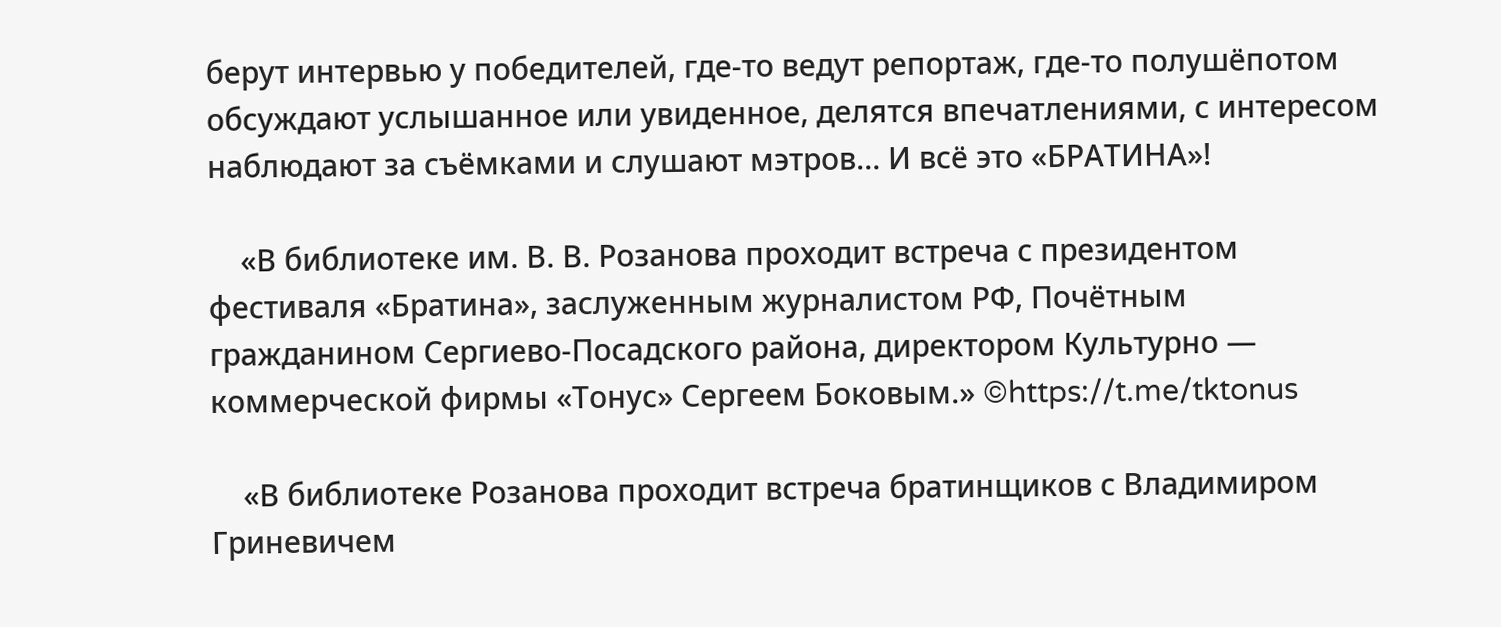берут интервью у победителей, где-то ведут репортаж, где-то полушёпотом обсуждают услышанное или увиденное, делятся впечатлениями, с интересом наблюдают за съёмками и слушают мэтров… И всё это «БРАТИНА»!

    «В библиотеке им. В. В. Розанова проходит встреча с президентом фестиваля «Братина», заслуженным журналистом РФ, Почётным гражданином Сергиево-Посадского района, директором Культурно — коммерческой фирмы «Тонус» Сергеем Боковым.» ©https://t.me/tktonus

    «В библиотеке Розанова проходит встреча братинщиков с Владимиром Гриневичем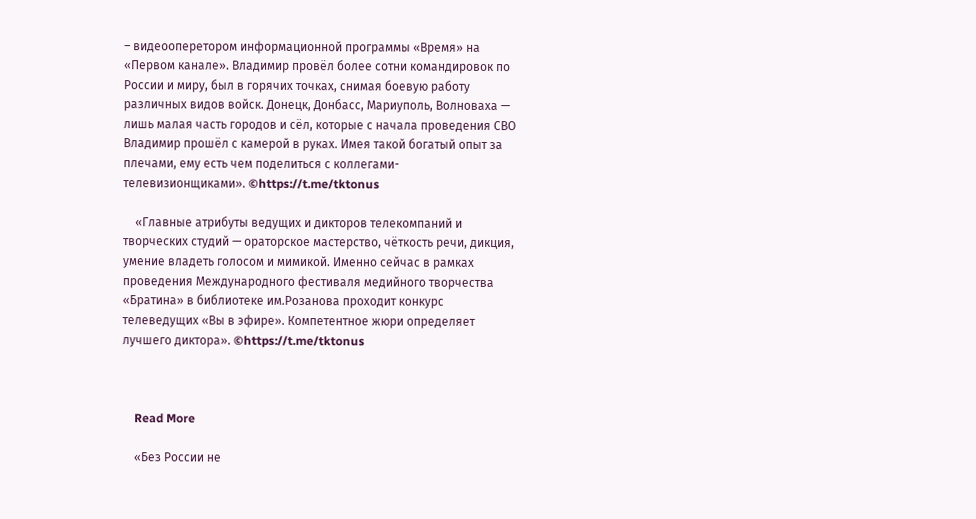– видеооперетором информационной программы «Время» на «Первом канале». Владимир провёл более сотни командировок по России и миру, был в горячих точках, снимая боевую работу различных видов войск. Донецк, Донбасс, Мариуполь, Волноваха — лишь малая часть городов и сёл, которые с начала проведения СВО Владимир прошёл с камерой в руках. Имея такой богатый опыт за плечами, ему есть чем поделиться с коллегами-телевизионщиками». ©https://t.me/tktonus

    «Главные атрибуты ведущих и дикторов телекомпаний и творческих студий — ораторское мастерство, чёткость речи, дикция, умение владеть голосом и мимикой. Именно сейчас в рамках проведения Международного фестиваля медийного творчества «Братина» в библиотеке им.Розанова проходит конкурс телеведущих «Вы в эфире». Компетентное жюри определяет лучшего диктора». ©https://t.me/tktonus



    Read More

    «Без России не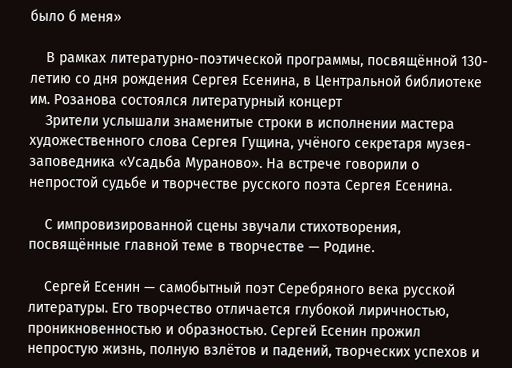было б меня»

    В рамках литературно-поэтической программы, посвящённой 130-летию со дня рождения Сергея Есенина, в Центральной библиотеке им. Розанова состоялся литературный концерт
    Зрители услышали знаменитые строки в исполнении мастера художественного слова Сергея Гущина, учёного секретаря музея-заповедника «Усадьба Мураново». На встрече говорили о непростой судьбе и творчестве русского поэта Сергея Есенина.

    С импровизированной сцены звучали стихотворения, посвящённые главной теме в творчестве — Родине.

    Сергей Есенин — самобытный поэт Серебряного века русской литературы. Его творчество отличается глубокой лиричностью, проникновенностью и образностью. Сергей Есенин прожил непростую жизнь, полную взлётов и падений, творческих успехов и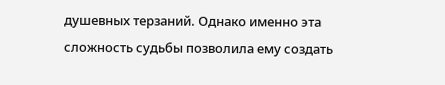душевных терзаний. Однако именно эта сложность судьбы позволила ему создать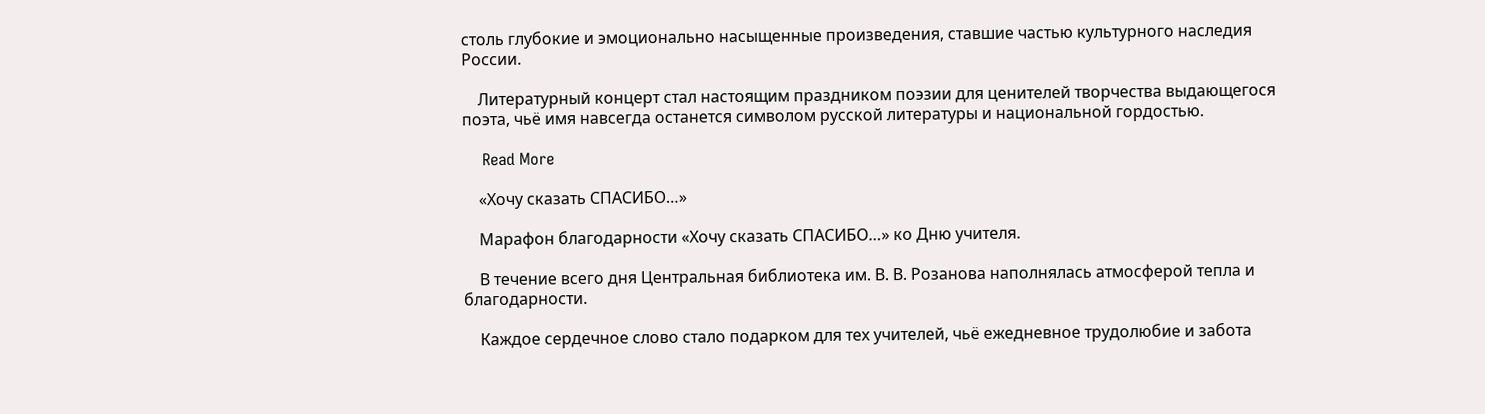столь глубокие и эмоционально насыщенные произведения, ставшие частью культурного наследия России.

    Литературный концерт стал настоящим праздником поэзии для ценителей творчества выдающегося поэта, чьё имя навсегда останется символом русской литературы и национальной гордостью.

    Read More

    «Хочу сказать СПАСИБО…»

    Марафон благодарности «Хочу сказать СПАСИБО…» ко Дню учителя.

    В течение всего дня Центральная библиотека им. В. В. Розанова наполнялась атмосферой тепла и благодарности.

    Каждое сердечное слово стало подарком для тех учителей, чьё ежедневное трудолюбие и забота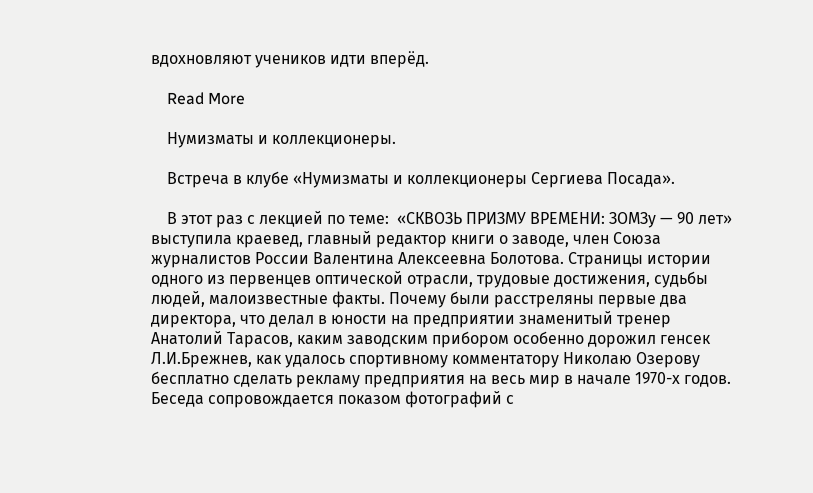вдохновляют учеников идти вперёд.

    Read More

    Нумизматы и коллекционеры.

    Встреча в клубе «Нумизматы и коллекционеры Сергиева Посада».

    В этот раз с лекцией по теме:  «СКВОЗЬ ПРИЗМУ ВРЕМЕНИ: ЗОМЗу — 90 лет»  выступила краевед, главный редактор книги о заводе, член Союза журналистов России Валентина Алексеевна Болотова. Страницы истории одного из первенцев оптической отрасли, трудовые достижения, судьбы людей, малоизвестные факты. Почему были расстреляны первые два директора, что делал в юности на предприятии знаменитый тренер Анатолий Тарасов, каким заводским прибором особенно дорожил генсек Л.И.Брежнев, как удалось спортивному комментатору Николаю Озерову бесплатно сделать рекламу предприятия на весь мир в начале 1970-х годов. Беседа сопровождается показом фотографий с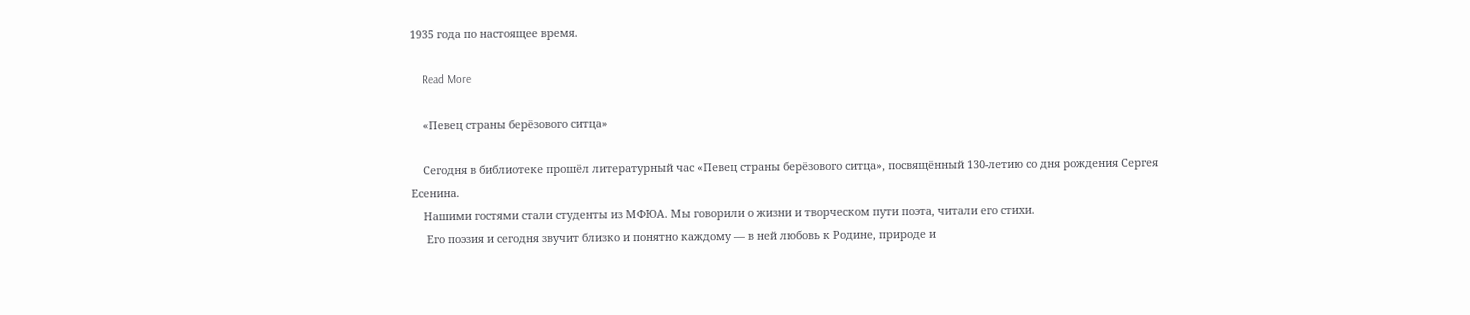1935 года по настоящее время.

    Read More

    «Певец страны берёзового ситца»

    Сегодня в библиотеке прошёл литературный час «Певец страны берёзового ситца», посвящённый 130-летию со дня рождения Сергея Есенина.
    Нашими гостями стали студенты из МФЮА. Мы говорили о жизни и творческом пути поэта, читали его стихи.
     Его поэзия и сегодня звучит близко и понятно каждому — в ней любовь к Родине, природе и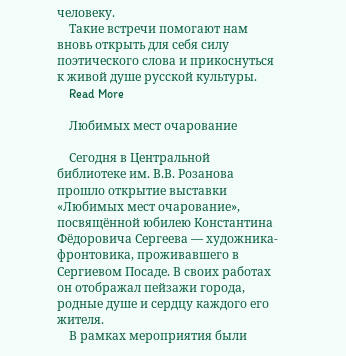человеку.
    Такие встречи помогают нам вновь открыть для себя силу поэтического слова и прикоснуться к живой душе русской культуры.
    Read More

    Любимых мест очарование

    Сегодня в Центральной библиотеке им. В.В. Розанова прошло открытие выставки «Любимых мест очарование», посвящённой юбилею Константина Фёдоровича Сергеева — художника-фронтовика, проживавшего в Сергиевом Посаде. В своих работах он отображал пейзажи города, родные душе и сердцу каждого его жителя.
    В рамках мероприятия были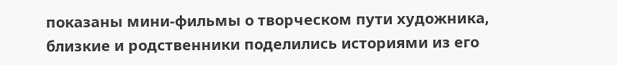показаны мини-фильмы о творческом пути художника, близкие и родственники поделились историями из его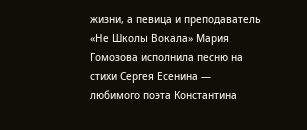жизни, а певица и преподаватель «Не Школы Вокала» Мария Гомозова исполнила песню на стихи Сергея Есенина — любимого поэта Константина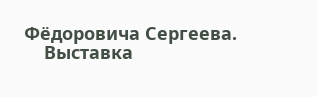Фёдоровича Сергеева.
    Выставка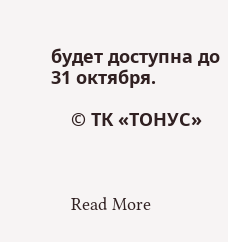будет доступна до 31 октября.

    © ТК «ТОНУС»



    Read More